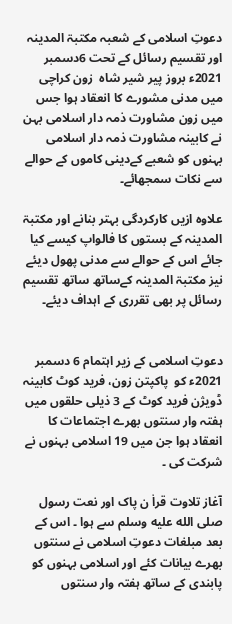دعوتِ اسلامی کے شعبہ مکتبۃ المدینہ اور تقسیم رسائل کے تحت 6دسمبر 2021ء بروز پیر شیر شاہ  زون کراچی میں مدنی مشورے کا انعقاد ہوا جس میں زون مشاورت ذمہ دار اسلامی بہن نے کابینہ مشاورت ذمہ دار اسلامی بہنوں کو شعبے کےدینی کاموں کے حوالے سے نکات سمجھائے۔

علاوہ ازیں کارکردگی بہتر بنانے اور مکتبۃ المدینہ کے بستوں کا فالواپ کیسے کیا جائے اس کے حوالے سے مدنی پھول دیئے نیز مکتبۃ المدینہ کےساتھ ساتھ تقسیم رسائل پر بھی تقرری کے اہداف دیئے۔


دعوتِ اسلامی کے زیر اہتمام 6 دسمبر 2021ء کو  پاکپتن زون، فرید کوٹ کابینہ ڈویژن فرید کوٹ کے 3 ذیلی حلقوں میں ہفتہ وار سنتوں بھرے اجتماعات کا انعقاد ہوا جن میں 19 اسلامی بہنوں نے شرکت کی ۔

آغاز تلاوت قراٰ ن پاک اور نعت رسول صلى الله عليه وسلم سے ہوا ۔ اس کے بعد مبلغات دعوتِ اسلامی نے سنتوں بھرے بیانات کئے اور اسلامی بہنوں کو پابندی کے ساتھ ہفتہ وار سنتوں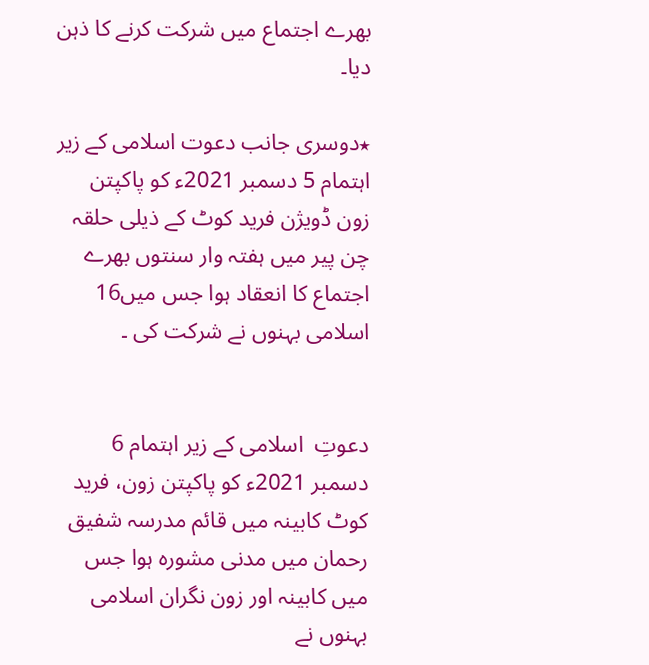بھرے اجتماع میں شرکت کرنے کا ذہن دیا۔

٭دوسری جانب دعوت اسلامی کے زیر اہتمام 5 دسمبر 2021ء کو پاکپتن زون ڈویژن فرید کوٹ کے ذیلی حلقہ چن پیر میں ہفتہ وار سنتوں بھرے اجتماع کا انعقاد ہوا جس میں16 اسلامی بہنوں نے شرکت کی ۔


دعوتِ  اسلامی کے زیر اہتمام 6 دسمبر 2021ء کو پاکپتن زون، فرید کوٹ کابینہ میں قائم مدرسہ شفیق رحمان میں مدنی مشورہ ہوا جس میں کابینہ اور زون نگران اسلامی بہنوں نے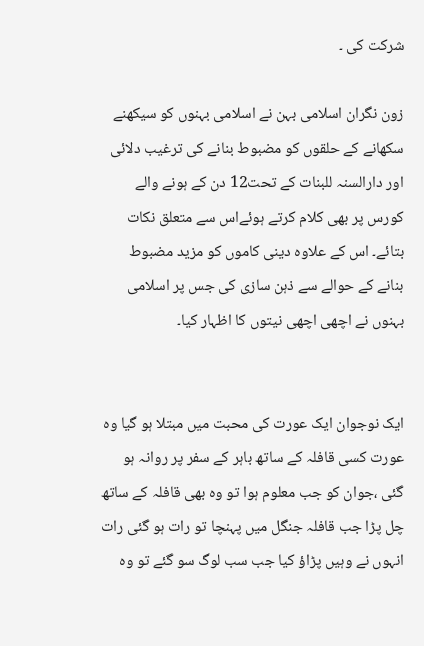شرکت کی ۔

زون نگران اسلامی بہن نے اسلامی بہنوں کو سیکھنے سکھانے کے حلقوں کو مضبوط بنانے کی ترغیب دلائی اور دارالسنہ للبنات کے تحت12 دن کے ہونے والے کورس پر بھی کلام کرتے ہوئےاس سے متعلق نکات بتائے۔ اس کے علاوہ دینی کاموں کو مزید مضبوط بنانے کے حوالے سے ذہن سازی کی جس پر اسلامی بہنوں نے اچھی اچھی نیتوں کا اظہار کیا۔


ایک نوجوان ایک عورت کی محبت میں مبتلا ہو گیا وہ عورت کسی قافلہ کے ساتھ باہر کے سفر پر روانہ ہو گئی ،جوان کو جب معلوم ہوا تو وہ بھی قافلہ کے ساتھ چل پڑا جب قافلہ جنگل میں پہنچا تو رات ہو گئی رات انہوں نے وہیں پڑاؤ کیا جب سب لوگ سو گئے تو وہ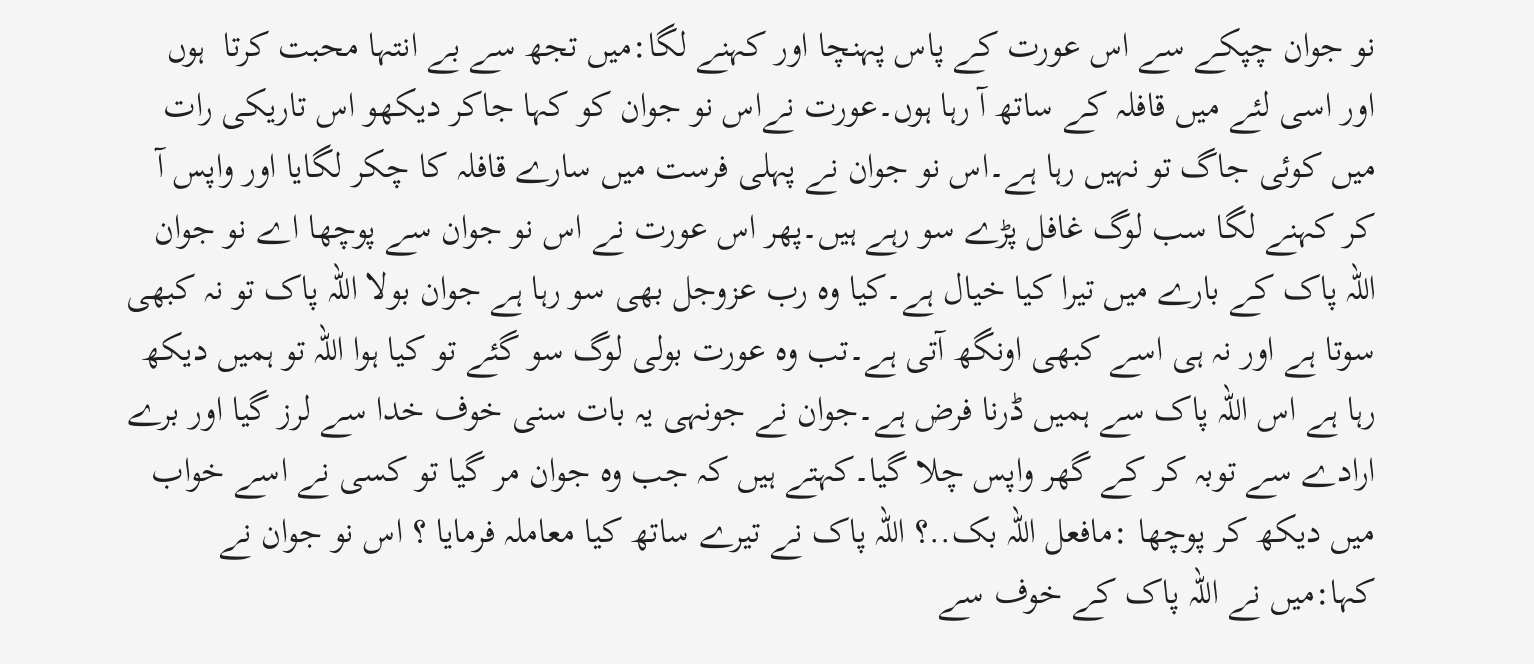نو جوان چپکے سے اس عورت کے پاس پہنچا اور کہنے لگا:میں تجھ سے بے انتہا محبت کرتا  ہوں اور اسی لئے میں قافلہ کے ساتھ آ رہا ہوں۔عورت نےاس نو جوان کو کہا جاکر دیکھو اس تاریکی رات میں کوئی جاگ تو نہیں رہا ہے۔اس نو جوان نے پہلی فرست میں سارے قافلہ کا چکر لگایا اور واپس آ کر کہنے لگا سب لوگ غافل پڑے سو رہے ہیں۔پھر اس عورت نے اس نو جوان سے پوچھا اے نو جوان اللہ پاک کے بارے میں تیرا کیا خیال ہے۔کیا وہ رب عزوجل بھی سو رہا ہے جوان بولا اللہ پاک تو نہ کبھی سوتا ہے اور نہ ہی اسے کبھی اونگھ آتی ہے۔تب وہ عورت بولی لوگ سو گئے تو کیا ہوا اللہ تو ہمیں دیکھ رہا ہے اس اللہ پاک سے ہمیں ڈرنا فرض ہے۔جوان نے جونہی یہ بات سنی خوف خدا سے لرز گیا اور برے ارادے سے توبہ کر کے گھر واپس چلا گیا۔کہتے ہیں کہ جب وہ جوان مر گیا تو کسی نے اسے خواب میں دیکھ کر پوچھا :مافعل اللہ بک..؟ اللہ پاک نے تیرے ساتھ کیا معاملہ فرمایا ؟ اس نو جوان نے کہا:میں نے اللہ پاک کے خوف سے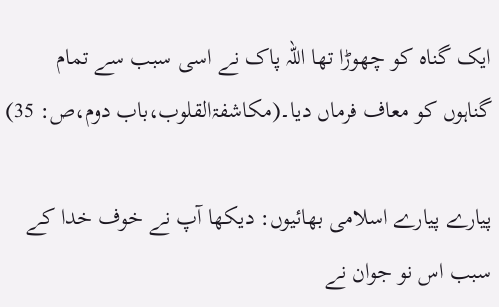ایک گناہ کو چھوڑا تھا اللہ پاک نے اسی سبب سے تمام گناہوں کو معاف فرماں دیا۔(مکاشفۃالقلوب،باب دوم،ص: 35)

پیارے پیارے اسلامی بھائیوں: دیکھا آپ نے خوف خدا کے سبب اس نو جوان نے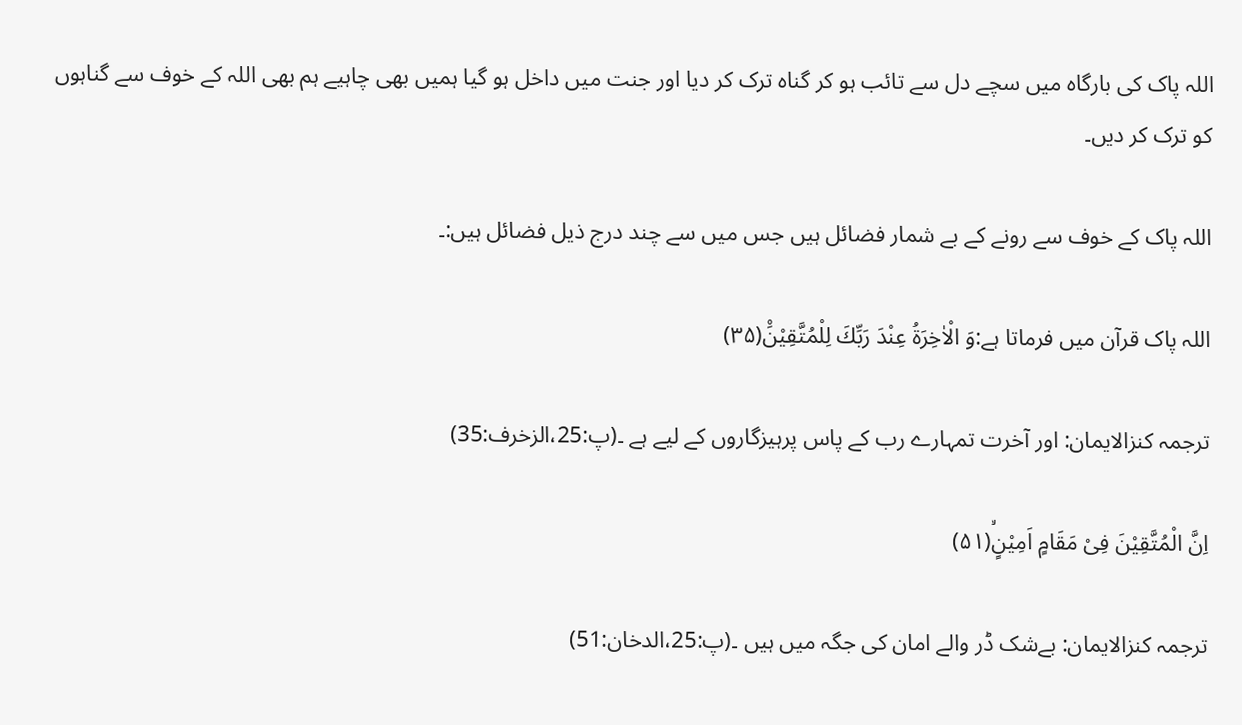اللہ پاک کی بارگاہ میں سچے دل سے تائب ہو کر گناہ ترک کر دیا اور جنت میں داخل ہو گیا ہمیں بھی چاہیے ہم بھی اللہ کے خوف سے گناہوں کو ترک کر دیں۔

اللہ پاک کے خوف سے رونے کے بے شمار فضائل ہیں جس میں سے چند درج ذیل فضائل ہیں:۔

اللہ پاک قرآن میں فرماتا ہے:وَ الْاٰخِرَةُ عِنْدَ رَبِّكَ لِلْمُتَّقِیْنَ۠(۳۵)

ترجمہ کنزالایمان: اور آخرت تمہارے رب کے پاس پرہیزگاروں کے لیے ہے ۔(پ:25،الزخرف:35)

اِنَّ الْمُتَّقِیْنَ فِیْ مَقَامٍ اَمِیْنٍۙ(۵۱)

ترجمہ کنزالایمان: بےشک ڈر والے امان کی جگہ میں ہیں ۔(پ:25،الدخان:51)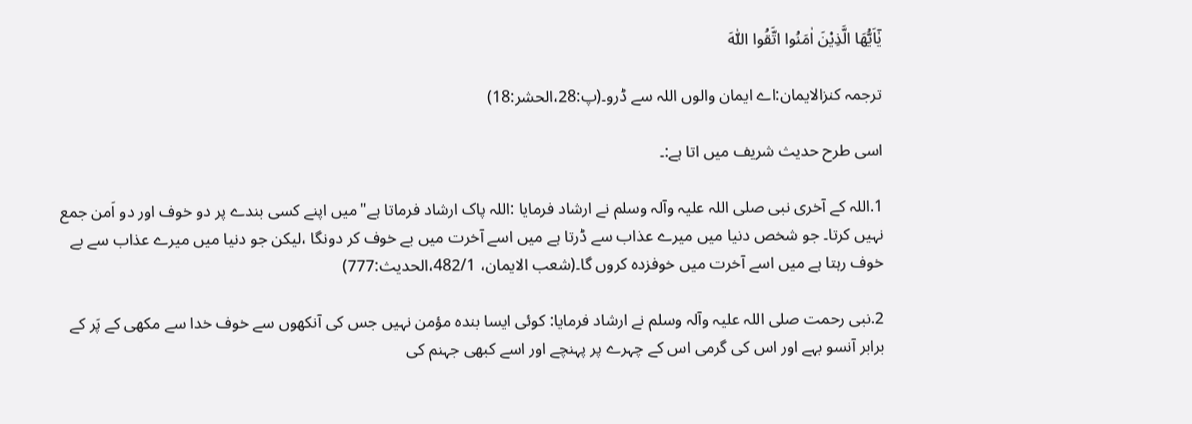یٰۤاَیُّهَا الَّذِیْنَ اٰمَنُوا اتَّقُوا اللّٰهَ

ترجمہ کنزالایمان:اے ایمان والوں اللہ سے ڈرو۔(پ:28،الحشر:18)

اسی طرح حدیث شریف میں اتا ہے:۔

1.اللہ کے آخری نبی صلی اللہ علیہ وآلہ وسلم نے ارشاد فرمایا :اللہ پاک ارشاد فرماتا ہے"میں اپنے کسی بندے پر دو خوف اور دو اَمن جمع نہیں کرتا۔ جو شخص دنیا میں میرے عذاب سے ڈرتا ہے میں اسے آخرت میں بے خوف کر دونگا ،لیکن جو دنیا میں میرے عذاب سے بے خوف رہتا ہے میں اسے آخرت میں خوفزدہ کروں گا۔(شعب الایمان، 482/1،الحدیث:777)

2.نبی رحمت صلی اللہ علیہ وآلہ وسلم نے ارشاد فرمایا: کوئی ایسا بندہ مؤمن نہیں جس کی آنکھوں سے خوف خدا سے مکھی کے پَر کے برابر آنسو بہے اور اس کی گرمی اس کے چہرے پر پہنچے اور اسے کبھی جہنم کی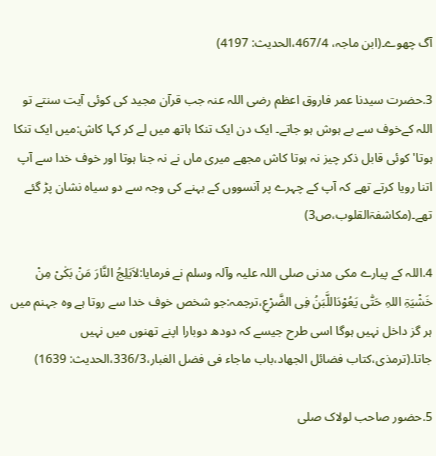آگ چھوے۔(ابن ماجہ، 467/4،الحدیث: 4197)

3.حضرت سیدنا عمر فاروق اعظم رضی اللہ عنہ جب قرآن مجید کی کوئی آیت سنتے تو اللہ کےخوف سے بے ہوش ہو جاتے۔ ایک دن ایک تنکا ہاتھ میں لے کر کہا کاش:میں ایک تنکا ہوتا'کوئی قابل ذکر چیز نہ ہوتا کاش مجھے میری ماں نے نہ جنا ہوتا اور خوف خدا سے آپ اتنا رویا کرتے تھے کہ آپ کے چہرے پر آنسووں کے بہنے کی وجہ سے دو سیاہ نشان پڑ گئے تھے۔(مکاشفۃالقلوب،ص3)

4.اللہ کے پیارے مکی مدنی صلی اللہ علیہ وآلہ وسلم نے فرمایا:لاَیَلِجُ النَّارَ مَنْ بَکٰیْ مِنْ خَشْیَۃِ اللہِ حَتّٰی یَعُوْدَاللَّبَنُ فِی الضَّرْعِ،ترجمہ:جو شخص خوف خدا سے روتا ہے وہ جہنم میں ہر گز داخل نہیں ہوگا اسی طرح جیسے کہ دودھ دوبارا اپنے تھنوں میں نہیں جاتا۔(ترمذی،کتاب فضائل الجھاد،باب ماجاء فی فضل الغبار،336/3،الحدیث: 1639)

5.حضور صاحب لولاک صلی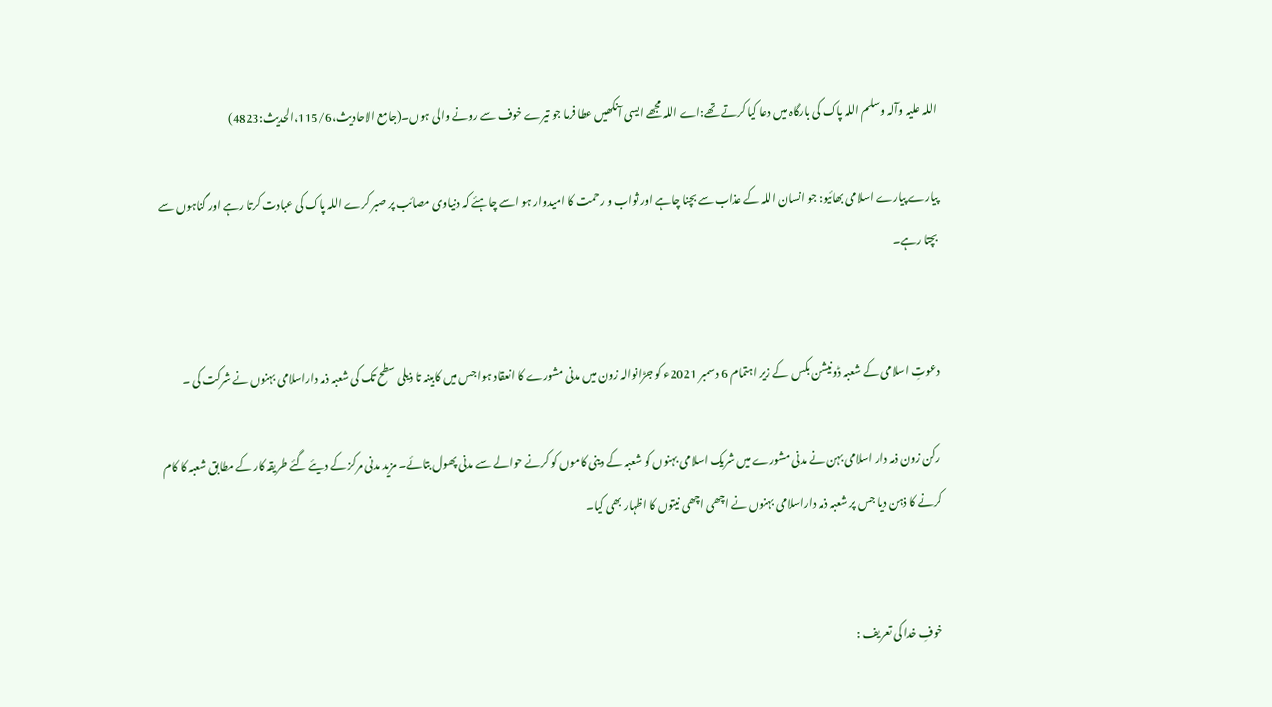اللہ علیہ وآلہ وسلم اللہ پاک کی بارگاہ میں دعا کیا کرتے تھے:اے اللہ مجھے ایسی آنکھیں عطا فرما جو تیرے خوف سے رونے والی ہوں۔(جامع الاحادیث،115/6،الحدیث:4823)

پیارے پیارے اسلامی بھائیو: جو انسان اللہ کے عذاب سے بچنا چاہے اور ثواب و رحمت کا امیدوار ہو اسے چاہئے کہ دنیاوی مصائب پر صبر کرے اللہ پاک کی عبادت کرتا رہے اور گناہوں سے بچتا رہے۔


دعوتِ اسلامی کے شعبہ ڈونیشن بکس  کے زیر اہتمام 6 دسمبر 2021ء کو جڑانوالہ زون میں مدنی مشورے کا انعقاد ہوا جس میں کابینہ تا ذیلی سطح تک کی شعبہ ذمہ داراسلامی بہنوں نے شرکت کی ۔

رکن زون ذمہ دار اسلامی بہن نے مدنی مشورے میں شریک اسلامی بہنوں کو شعبہ کے دینی کاموں کو کرنے حوالے سے مدنی پھول بتائے۔ مزید مدنی مرکز کے دیئے گئے طریقہ کار کے مطابق شعبہ کا کام کرنے کا ذہن دیا جس پر شعبہ ذمہ داراسلامی بہنوں نے اچھی اچھی نیتوں کا اظہار بھی کیا۔


خوفِ خدا کی تعریف :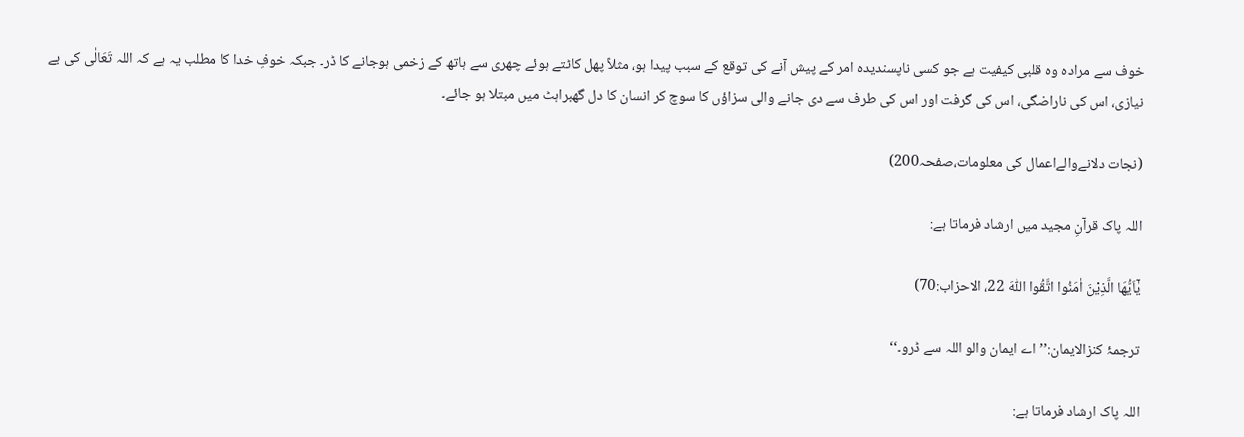خوف سے مرادہ وہ قلبی کیفیت ہے جو کسی ناپسندیدہ امر کے پیش آنے کی توقع کے سبب پیدا ہو، مثلاً پھل کاٹتے ہوئے چھری سے ہاتھ کے زخمی ہوجانے کا ڈر۔ جبکہ خوفِ خدا کا مطلب یہ ہے کہ اللہ تَعَالٰی کی بے نیازی، اس کی ناراضگی، اس کی گرفت اور اس کی طرف سے دی جانے والی سزاؤں کا سوچ کر انسان کا دل گھبراہٹ میں مبتلا ہو جائے۔

(نجات دلانےوالےاعمال کی معلومات،صفحہ200)

اللہ پاک قرآنِ مجید میں ارشاد فرماتا ہے:

یٰۤاَیُّهَا الَّذِیْنَ اٰمَنُوا اتَّقُوا اللّٰهَ 22، الاحزاب:70)

ترجمۂ کنزالایمان:’’اے ایمان والو اللہ سے ڈرو۔‘‘

اللہ پاک ارشاد فرماتا ہے: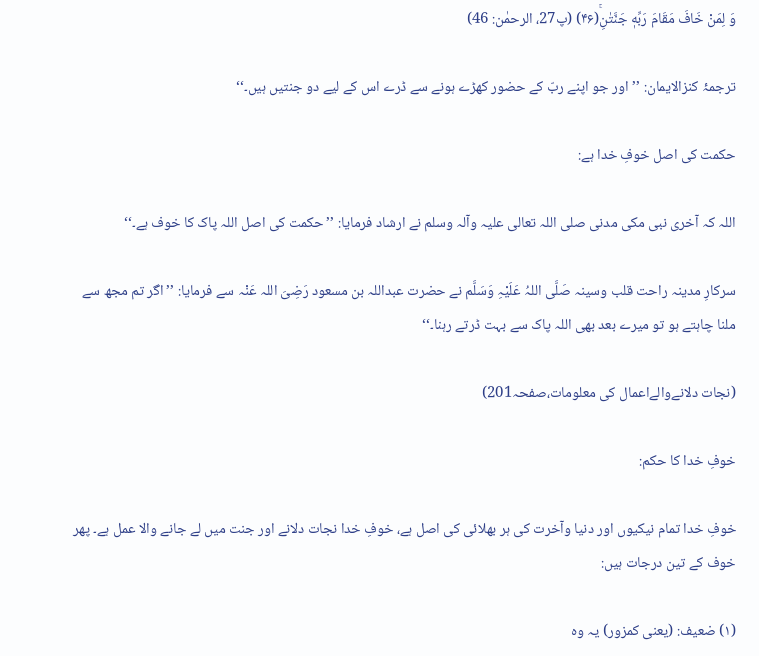وَ لِمَنْ خَافَ مَقَامَ رَبِّهٖ جَنَّتٰنِۚ(۴۶) (پ27، الرحمٰن: 46)

ترجمۂ کنزالایمان: ’’اور جو اپنے ربّ کے حضور کھڑے ہونے سے ڈرے اس کے لیے دو جنتیں ہیں۔‘‘

حکمت کی اصل خوفِ خدا ہے:

اللہ کہ آخری نبی مکی مدنی صلی اللہ تعالی علیہ وآلہ وسلم نے ارشاد فرمایا: ’’حکمت کی اصل اللہ پاک کا خوف ہے۔‘‘

سرکارِ مدینہ راحت قلب وسینہ صَلَّی اللہُ عَلَیْہِ وَسَلَّم نے حضرت عبداللہ بن مسعود رَضِیَ اللہ عَنْہ سے فرمایا: ’’اگر تم مجھ سے ملنا چاہتے ہو تو میرے بعد بھی اللہ پاک سے بہت ڈرتے رہنا۔‘‘

(نجات دلانےوالےاعمال کی معلومات،صفحہ201)

خوفِ خدا کا حکم:

خوفِ خدا تمام نیکیوں اور دنیا وآخرت کی ہر بھلائی کی اصل ہے، خوفِ خدا نجات دلانے اور جنت میں لے جانے والا عمل ہے۔ پھر خوف کے تین درجات ہیں:

(۱) ضعیف: (یعنی کمزور) یہ وہ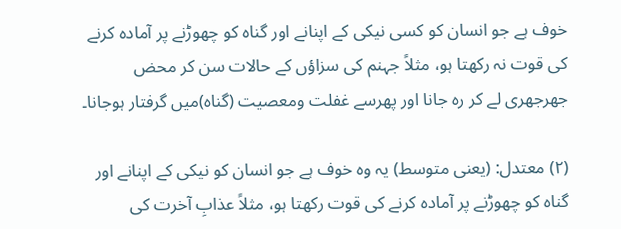خوف ہے جو انسان کو کسی نیکی کے اپنانے اور گناہ کو چھوڑنے پر آمادہ کرنے کی قوت نہ رکھتا ہو، مثلاً جہنم کی سزاؤں کے حالات سن کر محض جھرجھری لے کر رہ جانا اور پھرسے غفلت ومعصیت (گناہ)میں گرفتار ہوجانا۔

(۲) معتدل: (یعنی متوسط) یہ وہ خوف ہے جو انسان کو نیکی کے اپنانے اور گناہ کو چھوڑنے پر آمادہ کرنے کی قوت رکھتا ہو، مثلاً عذابِ آخرت کی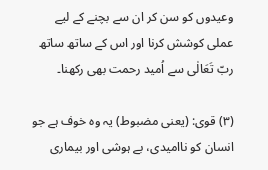وعیدوں کو سن کر ان سے بچنے کے لیے عملی کوشش کرنا اور اس کے ساتھ ساتھ ربّ تَعَالٰی سے اُمید رحمت بھی رکھنا۔

(۳) قوی: (یعنی مضبوط) یہ وہ خوف ہے جو انسان کو ناامیدی، بے ہوشی اور بیماری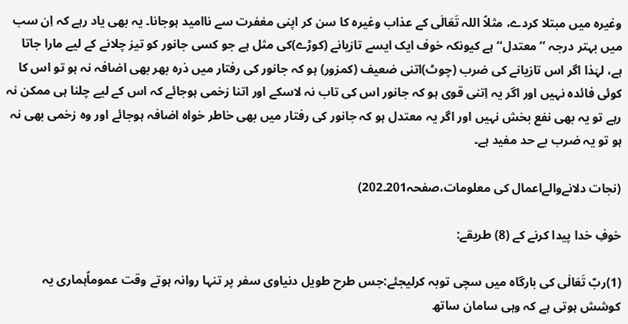وغیرہ میں مبتلا کردے، مثلاً اللہ تَعَالٰی کے عذاب وغیرہ کا سن کر اپنی مغفرت سے ناامید ہوجانا۔ یہ بھی یاد رہے کہ اِن سب میں بہتر درجہ ’’معتدل‘‘ ہے کیونکہ خوف ایک ایسے تازیانے (کوڑے)کی مثل ہے جو کسی جانور کو تیز چلانے کے لیے مارا جاتا ہے، لہٰذا اگر اس تازیانے کی ضرب (چوٹ)اتنی ضعیف (کمزور) ہو کہ جانور کی رفتار میں ذرہ بھر بھی اضافہ نہ ہو تو اس کا کوئی فائدہ نہیں اور اگر یہ اِتنی قوی ہو کہ جانور اس کی تاب نہ لاسکے اور اتنا زخمی ہوجائے کہ اس کے لیے چلنا ہی ممکن نہ رہے تو یہ بھی نفع بخش نہیں اور اگر یہ معتدل ہو کہ جانور کی رفتار میں بھی خاطر خواہ اضافہ ہوجائے اور وہ زخمی بھی نہ ہو تو یہ ضرب بے حد مفید ہے۔

(نجات دلانےوالےاعمال کی معلومات،صفحہ201۔202)

خوفِ خدا پیدا کرنے کے (8) طریقے:

(1)ربّ تَعَالٰی کی بارگاہ میں سچی توبہ کرلیجئے:جس طرح طویل دنیاوی سفر پر تنہا روانہ ہوتے وقت عموماًہماری یہ کوشش ہوتی ہے کہ وہی سامان ساتھ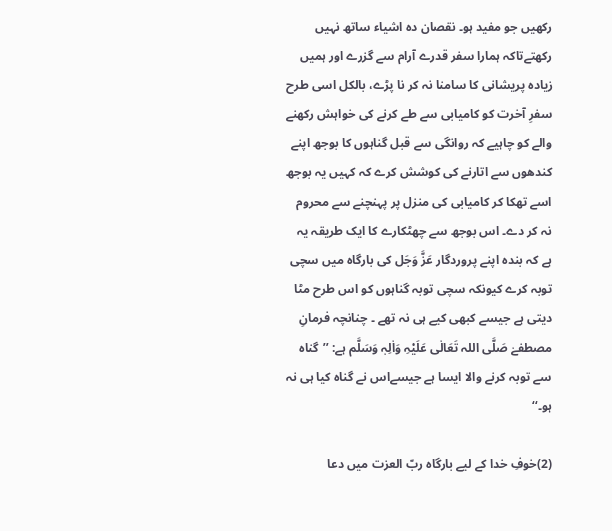رکھیں جو مفید ہو۔ نقصان دہ اشیاء ساتھ نہیں رکھتےتاکہ ہمارا سفر قدرے آرام سے گزرے اور ہمیں زیادہ پریشانی کا سامنا نہ کر نا پڑے، بالکل اسی طرح سفرِ آخرت کو کامیابی سے طے کرنے کی خواہش رکھنے والے کو چاہیے کہ روانگی سے قبل گناہوں کا بوجھ اپنے کندھوں سے اتارنے کی کوشش کرے کہ کہیں یہ بوجھ اسے تھکا کر کامیابی کی منزل پر پہنچنے سے محروم نہ کر دے۔ اس بوجھ سے چھٹکارے کا ایک طریقہ یہ ہے کہ بندہ اپنے پروردگار عَزَّ وَجَل کی بارگاہ میں سچی توبہ کرے کیونکہ سچی توبہ گناہوں کو اس طرح مٹا دیتی ہے جیسے کبھی کیے ہی نہ تھے ۔ چنانچہ فرمانِ مصطفےٰ صَلَّی اللہ تَعَالٰی عَلَیْہِ وَاٰلِہٖ وَسَلَّم ہے: ’’گناہ سے توبہ کرنے والا ایسا ہے جیسےاس نے گناہ کیا ہی نہ ہو۔‘‘

(2)خوفِ خدا کے لیے بارگاہ ربّ العزت میں دعا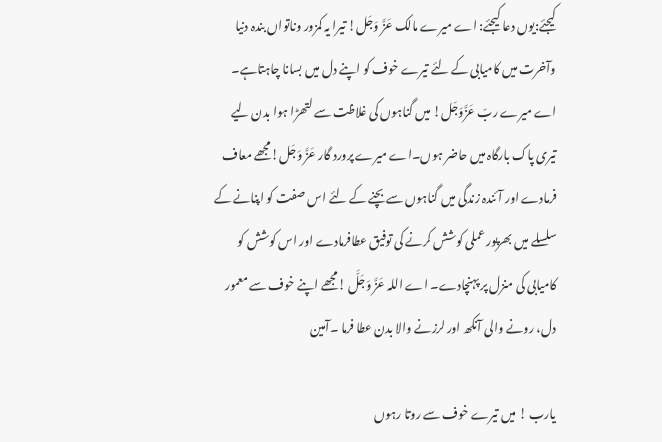کیجئے:یوں دعا کیجئے: اے میرے مالک عَزَّ وَجَل! تیرا یہ کمزور وناتواں بندہ دنیا وآخرت میں کامیابی کے لئے تیرے خوف کو اپنے دل میں بسانا چاہتاہے۔ اے میرے ربّ عَزَّوَجَل! میں گناہوں کی غلاظت سے لتھڑا ہوا بدن لیے تیری پاک بارگاہ میں حاضر ہوں۔اے میرے پرورد گار عَزَّ وَجَل!مجھے معاف فرمادے اور آئندہ زندگی میں گناہوں سے بچنے کے لئے اس صفت کو اپنانے کے سلسلے میں بھرپور عملی کوشش کرنے کی توفیق عطافرمادے اور اس کوشش کو کامیابی کی منزل پر پہنچادے۔ اے اللہ عَزَّ وَجَلَّ !مجھے اپنے خوف سے معمور دل، رونے والی آنکھ اور لرزنے والا بدن عطا فرما ۔آمین

یارب ! میں تیرے خوف سے روتا رہوں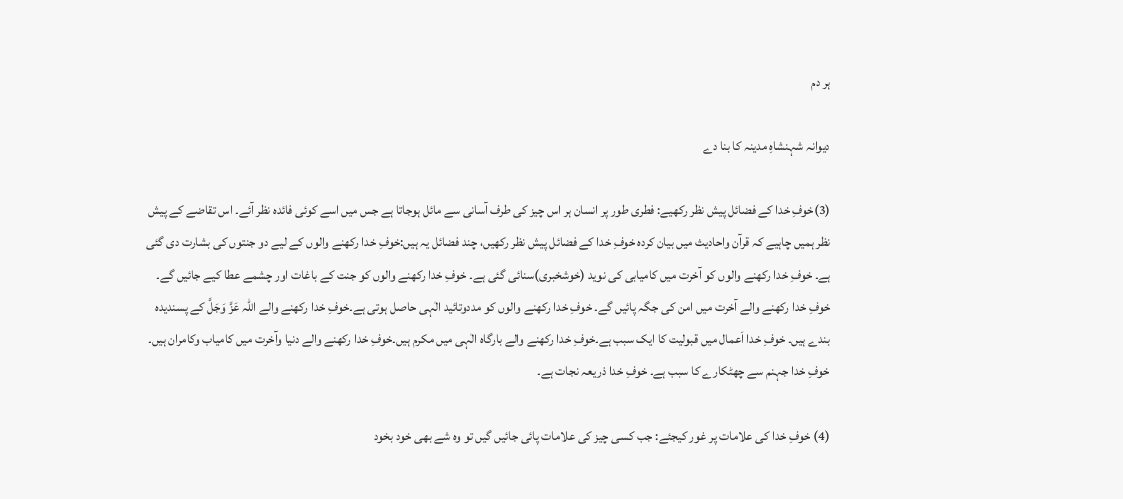ہر دم

دیوانہ شہنشاہِ مدینہ کا بنا دے

(3)خوفِ خدا کے فضائل پیش نظر رکھیے: فطری طور پر انسان ہر اس چیز کی طرف آسانی سے مائل ہوجاتا ہے جس میں اسے کوئی فائدہ نظر آئے۔ اس تقاضے کے پیش نظر ہمیں چاہیے کہ قرآن واحادیث میں بیان کردہ خوفِ خدا کے فضائل پیش نظر رکھیں، چند فضائل یہ ہیں:خوفِ خدا رکھنے والوں کے لیے دو جنتوں کی بشارت دی گئی ہے۔ خوفِ خدا رکھنے والوں کو آخرت میں کامیابی کی نوید (خوشخبری)سنائی گئی ہے۔ خوفِ خدا رکھنے والوں کو جنت کے باغات اور چشمے عطا کیے جائیں گے۔ خوفِ خدا رکھنے والے آخرت میں امن کی جگہ پائیں گے۔ خوفِ خدا رکھنے والوں کو مددوتائید الٰہی حاصل ہوتی ہے۔خوفِ خدا رکھنے والے اللہ عَزَّ وَجَلَّ کے پسندیدہ بندے ہیں۔ خوفِ خدا اَعمال میں قبولیت کا ایک سبب ہے۔خوفِ خدا رکھنے والے بارگاہ الٰہی میں مکرم ہیں۔خوفِ خدا رکھنے والے دنیا وآخرت میں کامیاب وکامران ہیں۔ خوفِ خدا جہنم سے چھٹکارے کا سبب ہے۔ خوفِ خدا ذریعہ نجات ہے۔

(4) خوفِ خدا کی علامات پر غور کیجئے: جب کسی چیز کی علامات پائی جائیں گیں تو وہ شے بھی خود بخود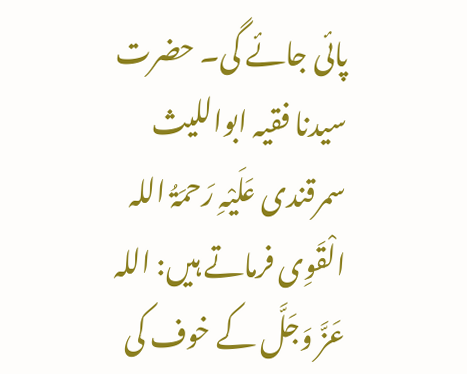پائی جائے گی۔ حضرت سیدنا فقیہ ابواللیث سمرقندی عَلَیْہِ رَحمَۃُ اللہ الْقَوِی فرماتے ہیں: اللہ عَزَّ وَجَلَّ کے خوف کی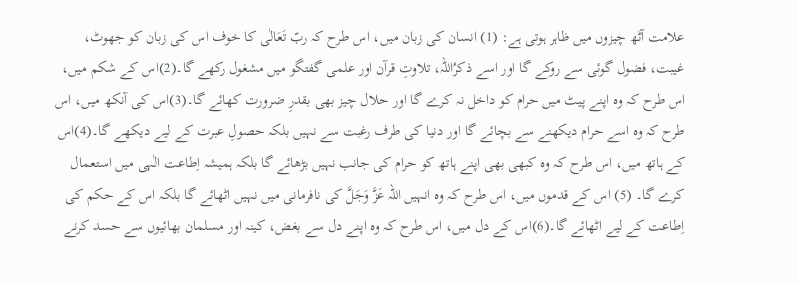علامت آٹھ چیزوں میں ظاہر ہوتی ہے: (1) انسان کی زبان میں، اس طرح کہ ربّ تَعَالٰی کا خوف اس کی زبان کو جھوٹ، غیبت، فضول گوئی سے روکے گا اور اسے ذکرُاللہ، تلاوتِ قرآن اور علمی گفتگو میں مشغول رکھے گا۔(2)اس کے شکم میں، اس طرح کہ وہ اپنے پیٹ میں حرام کو داخل نہ کرے گا اور حلال چیز بھی بقدرِ ضرورت کھائے گا۔(3)اس کی آنکھ میں، اس طرح کہ وہ اسے حرام دیکھنے سے بچائے گا اور دنیا کی طرف رغبت سے نہیں بلکہ حصولِ عبرت کے لیے دیکھے گا۔(4)اس کے ہاتھ میں، اس طرح کہ وہ کبھی بھی اپنے ہاتھ کو حرام کی جانب نہیں بڑھائے گا بلکہ ہمیشہ اِطاعت الٰہی میں استعمال کرے گا۔ (5) اس کے قدموں میں، اس طرح کہ وہ انہیں اللہ عَزَّ وَجَلَّ کی نافرمانی میں نہیں اٹھائے گا بلکہ اس کے حکم کی اِطاعت کے لیے اٹھائے گا۔(6)اس کے دل میں، اس طرح کہ وہ اپنے دل سے بغض، کینہ اور مسلمان بھائیوں سے حسد کرنے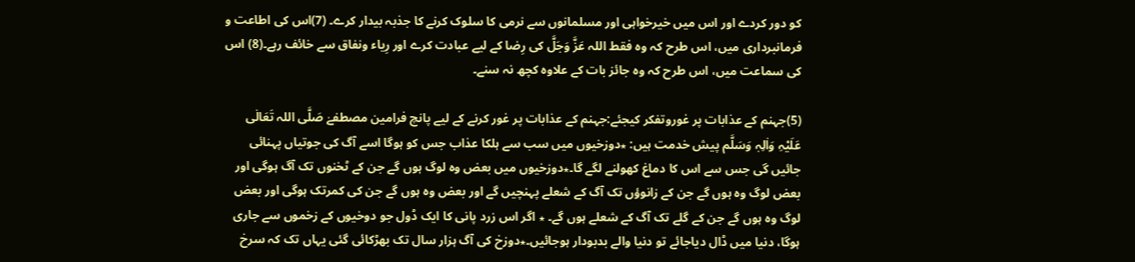کو دور کردے اور اس میں خیرخواہی اور مسلمانوں سے نرمی کا سلوک کرنے کا جذبہ بیدار کرے۔ (7)اس کی اطاعت و فرمانبرداری میں، اس طرح کہ وہ فقط اللہ عَزَّ وَجَلَّ کی رِضا کے لیے عبادت کرے اور رِیاء ونفاق سے خائف رہے۔(8) اس کی سماعت میں، اس طرح کہ وہ جائز بات کے علاوہ کچھ نہ سنے۔

(5)جہنم کے عذابات پر غوروتفکر کیجئے:جہنم کے عذابات پر غور کرنے کے لیے پانچ فرامین مصطفےٰ صَلَّی اللہ تَعَالٰی عَلَیْہِ وَاٰلِہٖ وَسَلَّم پیش خدمت ہیں: ٭دوزخیوں میں سب سے ہلکا عذاب جس کو ہوگا اسے آگ کی جوتیاں پہنائی جائیں گی جس سے اس کا دماغ کھولنے لگے گا۔٭دوزخیوں میں بعض وہ لوگ ہوں گے جن کے ٹخنوں تک آگ ہوگی اور بعض لوگ وہ ہوں گے جن کے زانوؤں تک آگ کے شعلے پہنچیں گے اور بعض وہ ہوں گے جن کی کمرتک ہوگی اور بعض لوگ وہ ہوں گے جن کے گلے تک آگ کے شعلے ہوں گے۔ ٭ اگر اس زرد پانی کا ایک ڈول جو دوخیوں کے زخموں سے جاری ہوگا، دنیا میں ڈال دیاجائے تو دنیا والے بدبودار ہوجائیں۔٭دوزخ کی آگ ہزار سال تک بھڑکائی گئی یہاں تک کہ سرخ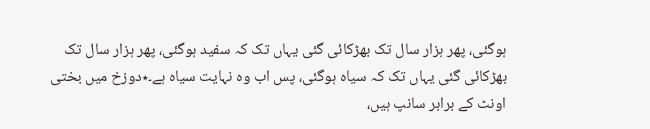ہوگئی، پھر ہزار سال تک بھڑکائی گئی یہاں تک کہ سفید ہوگئی، پھر ہزار سال تک بھڑکائی گئی یہاں تک کہ سیاہ ہوگئی، پس اب وہ نہایت سیاہ ہے۔٭دوزخ میں بختی اونٹ کے برابر سانپ ہیں،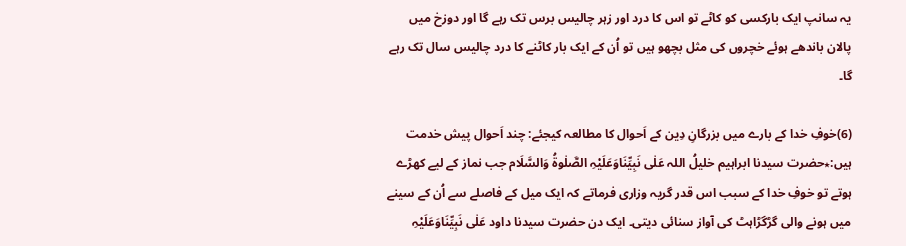یہ سانپ ایک بارکسی کو کاٹے تو اس کا درد اور زہر چالیس برس تک رہے گا اور دوزخ میں پالان باندھے ہوئے خچروں کی مثل بچھو ہیں تو اُن کے ایک بار کاٹنے کا درد چالیس سال تک رہے گا۔

(6)خوفِ خدا کے بارے میں بزرگانِ دِین کے اَحوال کا مطالعہ کیجئے: چند اَحوال پیش خدمت ہیں:٭حضرت سیدنا ابراہیم خلیلُ اللہ عَلٰی نَبِیِّنَاوَعَلَیْہِ الصَّلٰوۃُ وَالسَّلَام جب نماز کے لیے کھڑے ہوتے تو خوفِ خدا کے سبب اس قدر گریہ وزاری فرماتے کہ ایک میل کے فاصلے سے اُن کے سینے میں ہونے والی گڑگڑاہٹ کی آواز سنائی دیتی۔ ایک دن حضرت سیدنا داود عَلٰی نَبِیِّنَاوَعَلَیْہِ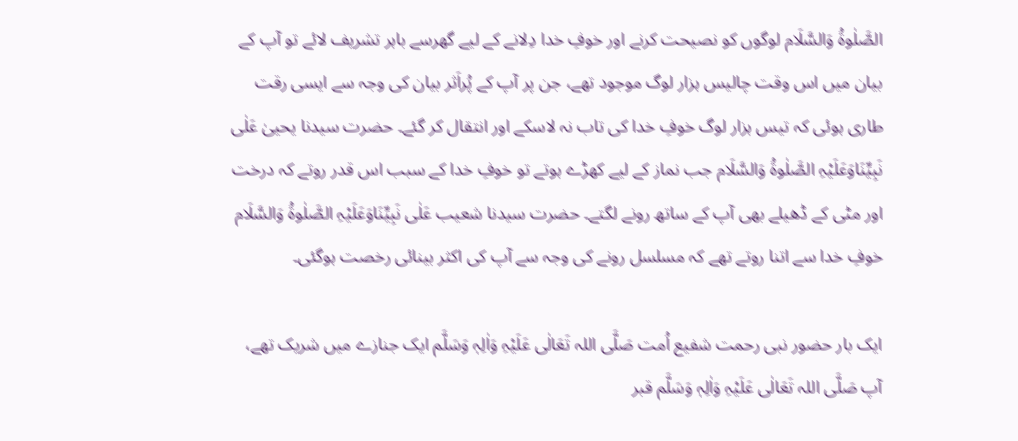الصَّلٰوۃُ وَالسَّلَام لوگوں کو نصیحت کرنے اور خوفِ خدا دِلانے کے لیے گھرسے باہر تشریف لائے تو آپ کے بیان میں اس وقت چالیس ہزار لوگ موجود تھے، جن پر آپ کے پُراَثر بیان کی وجہ سے ایسی رقت طاری ہوئی کہ تیس ہزار لوگ خوفِ خدا کی تاب نہ لاسکے اور انتقال کر گئے۔ حضرت سیدنا یحییٰ عَلٰی نَبِیِّنَاوَعَلَیْہِ الصَّلٰوۃُ وَالسَّلَام جب نماز کے لیے کھڑے ہوتے تو خوفِ خدا کے سبب اس قدر روتے کہ درخت اور مٹی کے ڈھیلے بھی آپ کے ساتھ رونے لگتے۔ حضرت سیدنا شعیب عَلٰی نَبِیِّنَاوَعَلَیْہِ الصَّلٰوۃُ وَالسَّلَام خوفِ خدا سے اتنا روتے تھے کہ مسلسل رونے کی وجہ سے آپ کی اکثر بینائی رخصت ہوگئی۔

ایک بار حضور نبی رحمت شفیع اُمت صَلَّی اللہ تَعَالٰی عَلَیْہِ وَاٰلِہٖ وَسَلَّم ایک جنازے میں شریک تھے، آپ صَلَّی اللہ تَعَالٰی عَلَیْہِ وَاٰلِہٖ وَسَلَّم قبر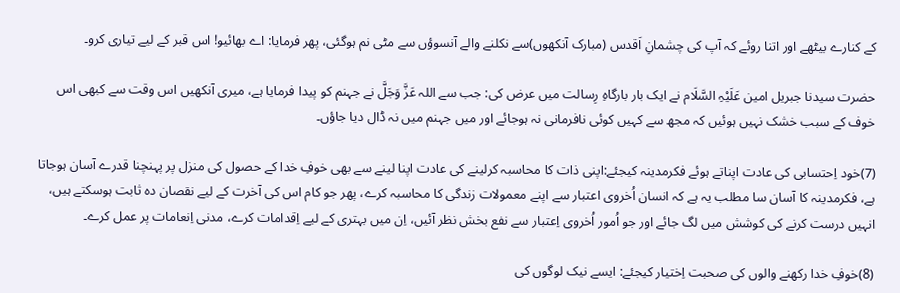کے کنارے بیٹھے اور اتنا روئے کہ آپ کی چشمانِ اَقدس (مبارک آنکھوں)سے نکلنے والے آنسوؤں سے مٹی نم ہوگئی، پھر فرمایا: اے بھائیو! اس قبر کے لیے تیاری کرو۔

حضرت سیدنا جبریل امین عَلَیْہِ السَّلَام نے ایک بار بارگاہِ رِسالت میں عرض کی: جب سے اللہ عَزَّ وَجَلَّ نے جہنم کو پیدا فرمایا ہے، میری آنکھیں اس وقت سے کبھی اس خوف کے سبب خشک نہیں ہوئیں کہ مجھ سے کہیں کوئی نافرمانی نہ ہوجائے اور میں جہنم میں نہ ڈال دیا جاؤں۔

(7)خود اِحتسابی کی عادت اپناتے ہوئے فکرمدینہ کیجئے:اپنی ذات کا محاسبہ کرلینے کی عادت اپنا لینے سے بھی خوفِ خدا کے حصول کی منزل پر پہنچنا قدرے آسان ہوجاتا ہے، فکرمدینہ کا آسان سا مطلب یہ ہے کہ انسان اُخروی اعتبار سے اپنے معمولات زندگی کا محاسبہ کرے، پھر جو کام اس کی آخرت کے لیے نقصان دہ ثابت ہوسکتے ہیں، انہیں درست کرنے کی کوشش میں لگ جائے اور جو اُمور اُخروی اِعتبار سے نفع بخش نظر آئیں، اِن میں بہتری کے لیے اِقدامات کرے، مدنی اِنعامات پر عمل کرے۔

(8)خوفِ خدا رکھنے والوں کی صحبت اِختیار کیجئے: ایسے نیک لوگوں کی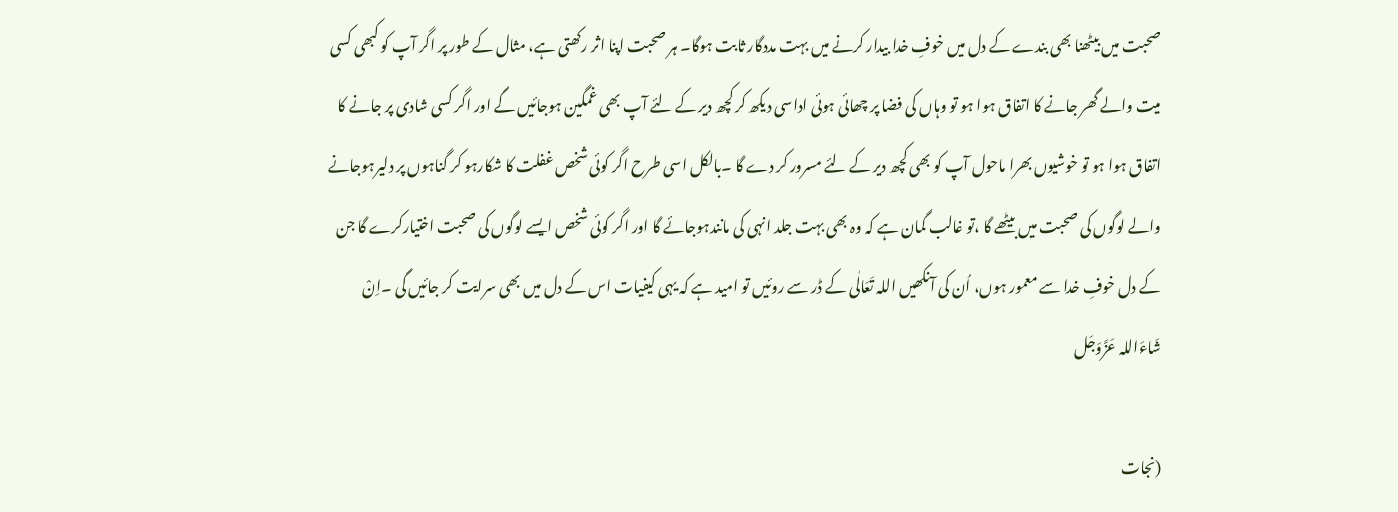صحبت میں بیٹھنا بھی بندے کے دل میں خوفِ خدا بیدار کرنے میں بہت مددگار ثابت ہوگا۔ ہر صحبت اپنا اثر رکھتی ہے، مثال کے طور پر اگر آپ کو کبھی کسی میت والے گھر جانے کا اتفاق ہوا ہو تو وہاں کی فضا پر چھائی ہوئی اداسی دیکھ کر کچھ دیر کے لئے آپ بھی غمگین ہوجائیں گے اور اگر کسی شادی پر جانے کا اتفاق ہوا ہو تو خوشیوں بھرا ماحول آپ کو بھی کچھ دیر کے لئے مسرور کر دے گا ۔بالکل اسی طرح اگر کوئی شخص غفلت کا شکارہو کر گناہوں پر دلیرہوجانے والے لوگوں کی صحبت میں بیٹھے گا ،تو غالب گمان ہے کہ وہ بھی بہت جلد انہی کی مانندہوجائے گا اور اگر کوئی شخص ایسے لوگوں کی صحبت اختیارکرے گا جن کے دل خوفِ خدا سے معمور ہوں، اُن کی آنکھیں اللہ تَعَالٰی کے ڈر سے روئیں تو امید ہے کہ یہی کیفیات اس کے دل میں بھی سرایت کر جائیں گی ۔اِنْ شَاءَاللہ عَزَّوَجَل

(نجات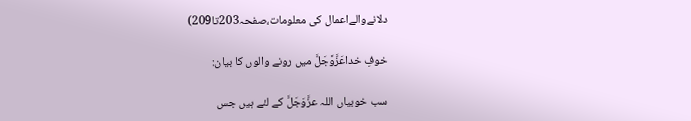دلانےوالےاعمال کی معلومات،صفحہ203تا209)

خوفِ خداعَزَّوَّجَلَّ میں رونے والوں کا بیان:

سب خوبیاں اللہ عزَّوَجَلَّ کے لئے ہیں جس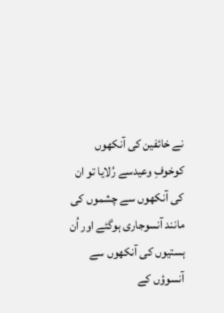نے خائفین کی آنکھوں کوخوفِ وعیدسے رُلایا تو ان کی آنکھوں سے چشموں کی مانند آنسوجاری ہوگئے اور اُن ہستیوں کی آنکھوں سے آنسوؤں کے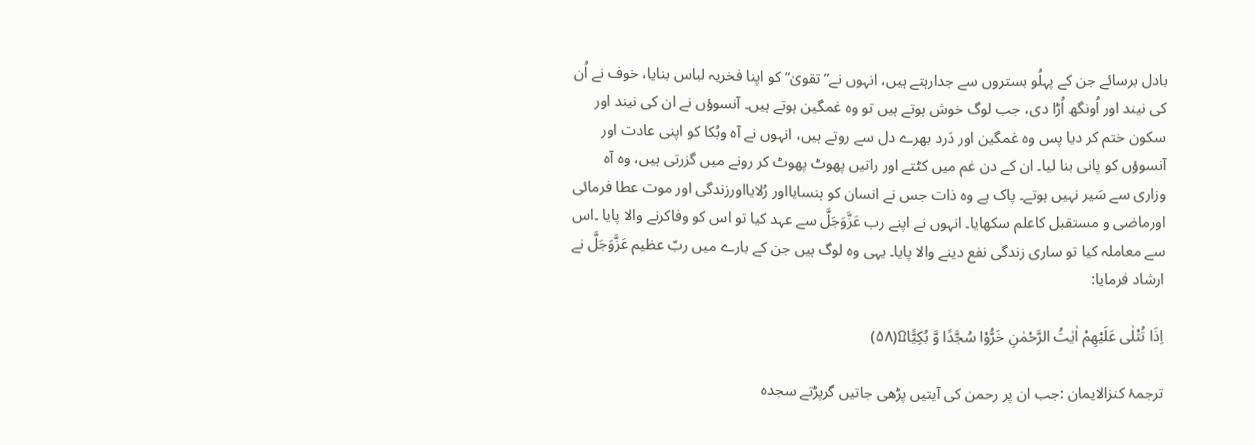بادل برسائے جن کے پہلُو بستروں سے جدارہتے ہیں، انہوں نے”تقویٰ” کو اپنا فخریہ لباس بنایا، خوف نے اُن کی نیند اور اُونگھ اُڑا دی، جب لوگ خوش ہوتے ہیں تو وہ غمگین ہوتے ہیں۔ آنسوؤں نے ان کی نیند اور سکون ختم کر دیا پس وہ غمگین اور دَرد بھرے دل سے روتے ہیں، انہوں نے آہ وبُکا کو اپنی عادت اور آنسوؤں کو پانی بنا لیا۔ ان کے دن غم میں کٹتے اور راتیں پھوٹ پھوٹ کر رونے میں گزرتی ہیں، وہ آہ وزاری سے سَیر نہیں ہوتے۔ پاک ہے وہ ذات جس نے انسان کو ہنسایااور رُلایااورزندگی اور موت عطا فرمائی اورماضی و مستقبل کاعلم سکھایا۔ انہوں نے اپنے رب عَزَّوَجَلَّ سے عہد کیا تو اس کو وفاکرنے والا پایا ۔اس سے معاملہ کیا تو ساری زندگی نفع دینے والا پایا۔ یہی وہ لوگ ہیں جن کے بارے میں ربّ عظیم عَزَّوَجَلَّ نے ارشاد فرمایا:

اِذَا تُتْلٰى عَلَیْهِمْ اٰیٰتُ الرَّحْمٰنِ خَرُّوْا سُجَّدًا وَّ بُكِیًّا۩(۵۸)

ترجمۂ کنزالایمان :جب ان پر رحمن کی آیتیں پڑھی جاتیں گرپڑتے سجدہ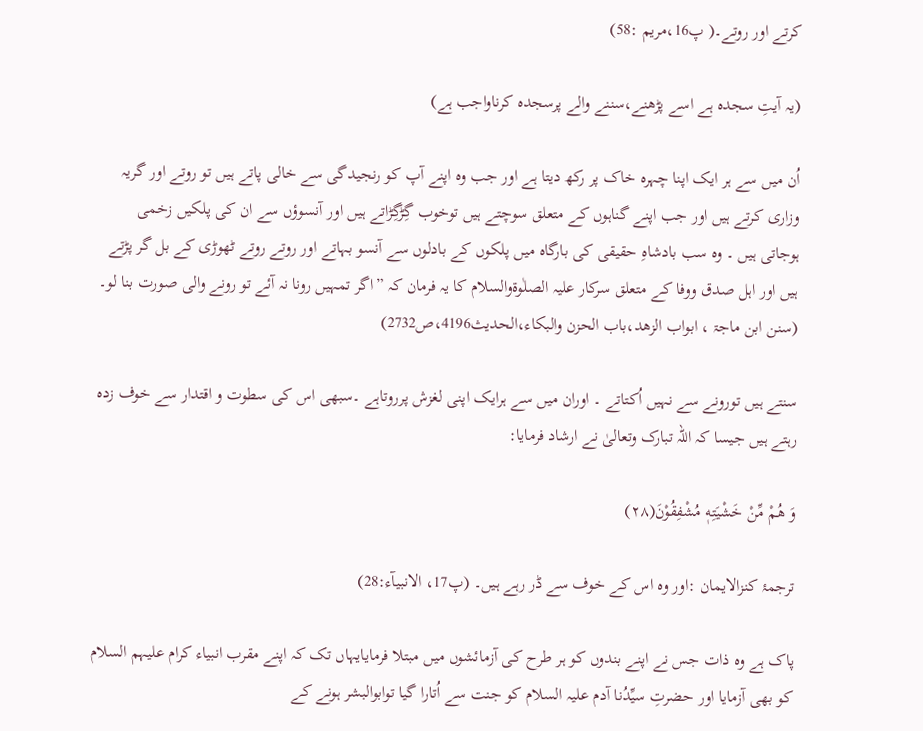کرتے اور روتے۔( پ16،مریم :58)

(یہ آیتِ سجدہ ہے اسے پڑھنے،سننے والے پرسجدہ کرناواجب ہے)

اُن میں سے ہر ایک اپنا چہرہ خاک پر رکھ دیتا ہے اور جب وہ اپنے آپ کو رنجیدگی سے خالی پاتے ہیں تو روتے اور گریہ وزاری کرتے ہیں اور جب اپنے گناہوں کے متعلق سوچتے ہیں توخوب گِڑگِڑاتے ہیں اور آنسوؤں سے ان کی پلکیں زخمی ہوجاتی ہیں ۔ وہ سب بادشاہِ حقیقی کی بارگاہ میں پلکوں کے بادلوں سے آنسو بہاتے اور روتے روتے ٹھوڑی کے بل گر پڑتے ہیں اور اہل صدق ووفا کے متعلق سرکار علیہ الصلٰوۃوالسلام کا یہ فرمان کہ ”اگر تمہیں رونا نہ آئے تو رونے والی صورت بنا لو۔ (سنن ابن ماجۃ ، ابواب الزھد،باب الحزن والبکاء،الحدیث4196،ص2732)

سنتے ہیں تورونے سے نہیں اُکتاتے ۔ اوران میں سے ہرایک اپنی لغزش پرروتاہے ۔سبھی اس کی سطوت و اقتدار سے خوف زدہ رہتے ہیں جیسا کہ اللہ تبارک وتعالیٰ نے ارشاد فرمایا:

وَ هُمْ مِّنْ خَشْیَتِهٖ مُشْفِقُوْنَ(۲۸)

ترجمۂ کنزالایمان :اور وہ اس کے خوف سے ڈر رہے ہیں۔ (پ17، الانبیآء:28)

پاک ہے وہ ذات جس نے اپنے بندوں کو ہر طرح کی آزمائشوں میں مبتلا فرمایایہاں تک کہ اپنے مقرب انبیاء کرام علیہم السلام کو بھی آزمایا اور حضرتِ سیِّدُنا آدم علیہ السلام کو جنت سے اُتارا گیا توابوالبشر ہونے کے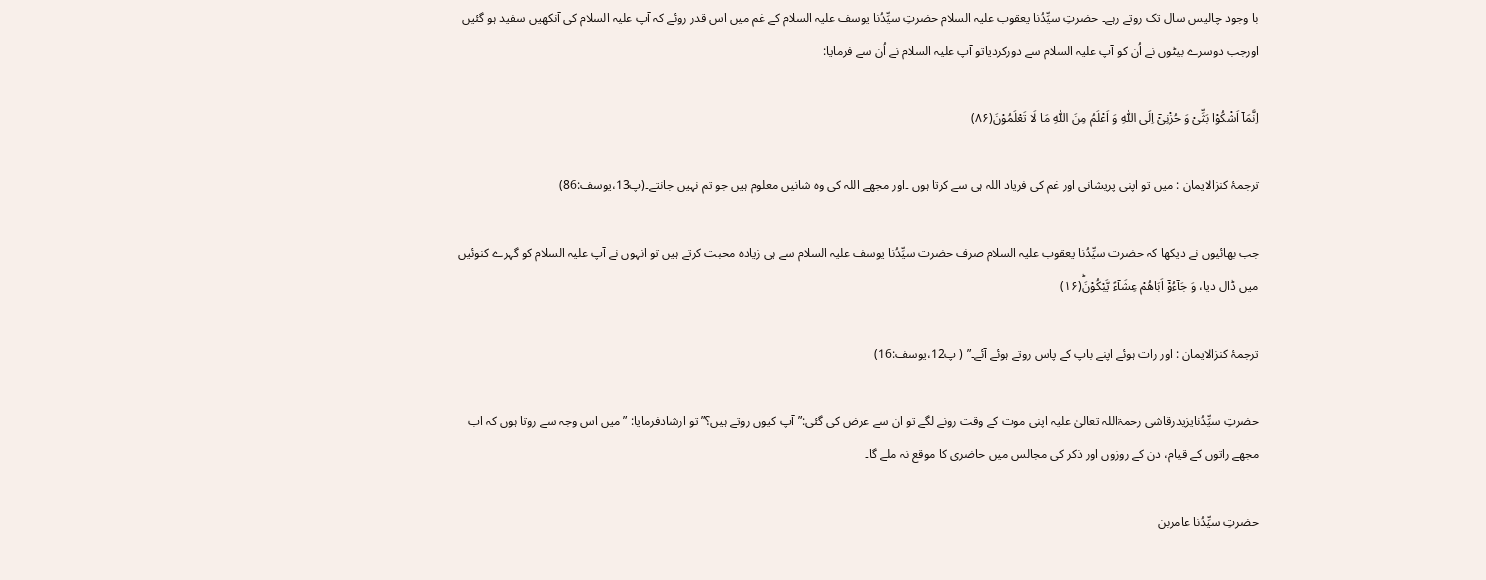با وجود چالیس سال تک روتے رہے۔ حضرتِ سیِّدُنا یعقوب علیہ السلام حضرتِ سیِّدُنا یوسف علیہ السلام کے غم میں اس قدر روئے کہ آپ علیہ السلام کی آنکھیں سفید ہو گئیں اورجب دوسرے بیٹوں نے اُن کو آپ علیہ السلام سے دورکردیاتو آپ علیہ السلام نے اُن سے فرمایا:

اِنَّمَاۤ اَشْكُوْا بَثِّیْ وَ حُزْنِیْۤ اِلَى اللّٰهِ وَ اَعْلَمُ مِنَ اللّٰهِ مَا لَا تَعْلَمُوْنَ(۸۶)

ترجمۂ کنزالایمان : میں تو اپنی پریشانی اور غم کی فریاد اللہ ہی سے کرتا ہوں ۔اور مجھے اللہ کی وہ شانیں معلوم ہیں جو تم نہیں جانتے۔(پ13،یوسف:86)

جب بھائیوں نے دیکھا کہ حضرت سیِّدُنا یعقوب علیہ السلام صرف حضرت سیِّدُنا یوسف علیہ السلام سے ہی زیادہ محبت کرتے ہیں تو انہوں نے آپ علیہ السلام کو گہرے کنوئیں میں ڈال دیا، وَ جَآءُوْۤ اَبَاهُمْ عِشَآءً یَّبْكُوْنَؕ(۱۶)

ترجمۂ کنزالایمان : اور رات ہوئے اپنے باپ کے پاس روتے ہوئے آئے۔” ( پ12،یوسف:16)

حضرتِ سیِّدُنایزیدرقاشی رحمۃاللہ تعالیٰ علیہ اپنی موت کے وقت رونے لگے تو ان سے عرض کی گئی:”آپ کیوں روتے ہیں؟” تو ارشادفرمایا: ”میں اس وجہ سے روتا ہوں کہ اب مجھے راتوں کے قیام، دن کے روزوں اور ذکر کی مجالس میں حاضری کا موقع نہ ملے گا۔

حضرتِ سیِّدُنا عامربن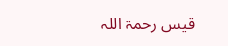قیس رحمۃ اللہ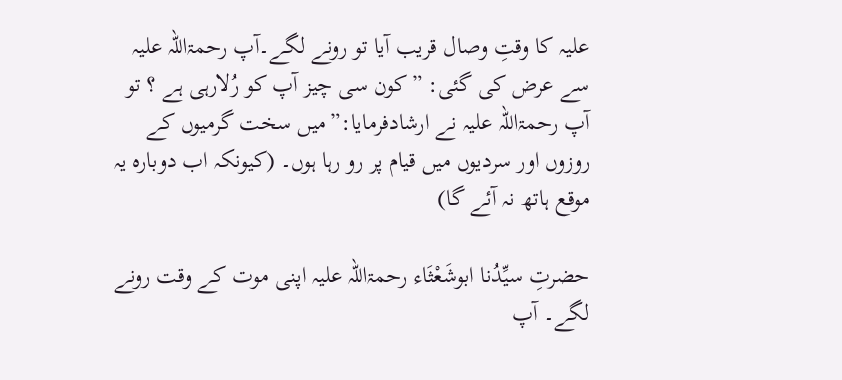علیہ کا وقتِ وصال قریب آیا تو رونے لگے۔آپ رحمۃاللہ علیہ سے عرض کی گئی: ”کون سی چیز آپ کو رُلارہی ہے ؟ تو آپ رحمۃاللہ علیہ نے ارشادفرمایا:”میں سخت گرمیوں کے روزوں اور سردیوں میں قیام پر رو رہا ہوں۔ (کیونکہ اب دوبارہ یہ موقع ہاتھ نہ آئے گا)

حضرتِ سیِّدُنا ابوشَعْثَاء رحمۃاللہ علیہ اپنی موت کے وقت رونے لگے۔ آپ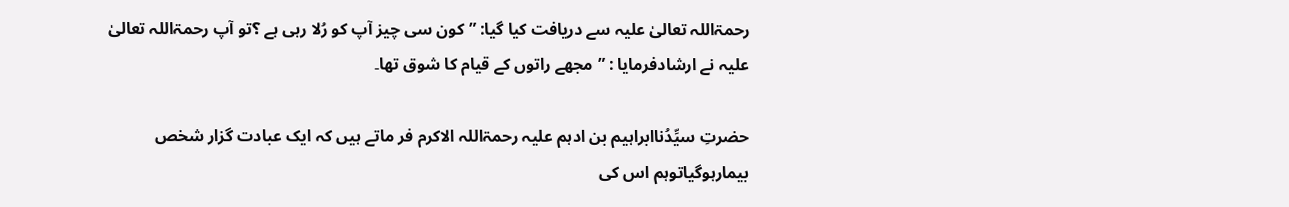رحمۃاللہ تعالیٰ علیہ سے دریافت کیا گیا: ”کون سی چیز آپ کو رُلا رہی ہے ؟تو آپ رحمۃاللہ تعالیٰ علیہ نے ارشادفرمایا : ”مجھے راتوں کے قیام کا شوق تھا۔

حضرتِ سیِّدُناابراہیم بن ادہم علیہ رحمۃاللہ الاکرم فر ماتے ہیں کہ ایک عبادت گزار شخص بیمارہوگیاتوہم اس کی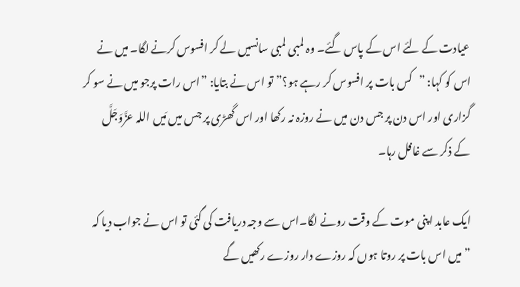عیادت کے لئے اس کے پاس گئے۔ وہ لمبی لمبی سانسیں لے کر افسوس کرنے لگا۔ میں نے اس کو کہا: ”کس بات پر افسوس کر رہے ہو؟”تو اس نے بتایا: ”اس رات پرجو میں نے سو کر گزاری اور اس دن پر جس دن میں نے روزہ نہ رکھا اور اس گھڑی پر جس میں مَیں اللہ عزَّوَجَلَّ کے ذکر سے غافل رہا۔

ایک عابد اپنی موت کے وقت رونے لگا۔اس سے وجہ دریافت کی گئی تو اس نے جواب دیا کہ ”میں اس بات پر روتا ہوں کہ روزے دار روزے رکھيں گے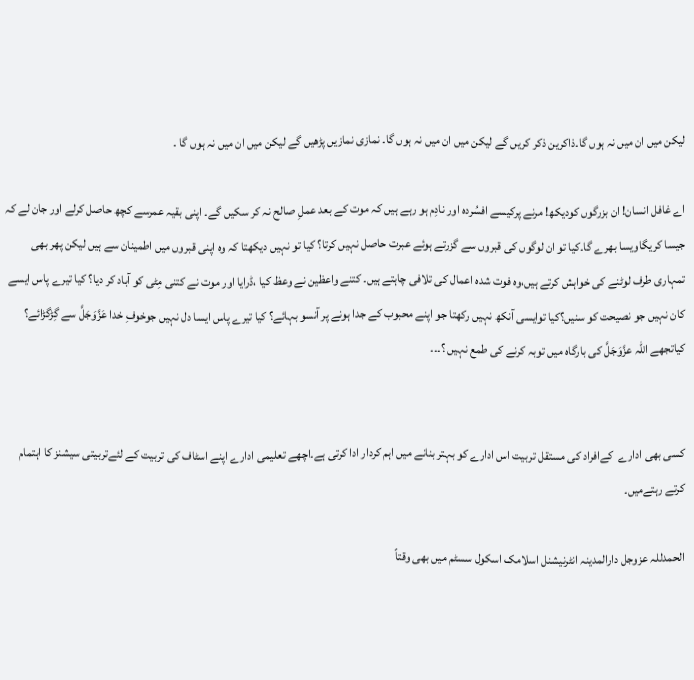لیکن میں ان میں نہ ہوں گا۔ذاکرین ذکر کریں گے لیکن میں ان میں نہ ہوں گا۔ نمازی نمازیں پڑھیں گے لیکن میں ان میں نہ ہوں گا ۔

اے غافل انسان! ان بزرگوں کودیکھ! مرنے پرکیسے افسُردہ اور نادِم ہو رہے ہیں کہ موت کے بعد عملِ صالح نہ کر سکیں گے۔ اپنی بقیہ عمرسے کچھ حاصل کرلے اور جان لے کہ جیسا کریگاویسا بھرے گا۔کیا تو ان لوگوں کی قبروں سے گزرتے ہوئے عبرت حاصل نہیں کرتا؟ کیا تو نہیں دیکھتا کہ وہ اپنی قبروں میں اطمینان سے ہیں لیکن پھر بھی تمہاری طرف لوٹنے کی خواہش کرتے ہیں،وہ فوت شدہ اعمال کی تلافی چاہتے ہیں۔ کتنے واعظین نے وعظ کیا ،ڈرایا اور موت نے کتنی مِٹی کو آباد کر دیا؟ کیا تیرے پاس ایسے کان نہیں جو نصیحت کو سنیں؟کیا توایسی آنکھ نہیں رکھتا جو اپنے محبوب کے جدا ہونے پر آنسو بہائے؟ کیا تیرے پاس ایسا دل نہیں جوخوفِ خدا عَزَّوَجَلَّ سے گِڑگڑائے؟ کیاتجھے اللہ عزَّوَجَلَّ کی بارگاہ میں توبہ کرنے کی طمع نہیں ؟۔۔۔


کسی بھی ادارے  کےافراد کی مستقل تربیت اس ادارے کو بہتر بنانے میں اہم کردار ادا کرتی ہے۔اچھے تعلیمی ادارے اپنے اسٹاف کی تربیت کے لئےتربیتی سیشنز کا اہتمام کرتے رہتےمیں۔

الحمدللہ عزوجل دارالمدینہ انٹرنیشنل اسلامک اسکول سسٹم میں بھی وقتاً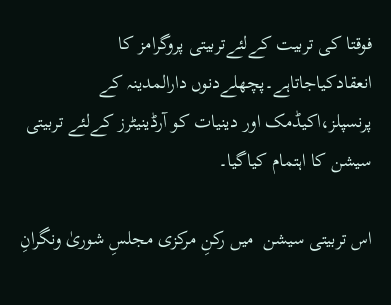فوقتا کی تربیت کےلئےتربیتی پروگرامز کا انعقادکیاجاتاہے۔پچھلےدنوں دارالمدینہ کے پرنسپلز،اکیڈمک اور دینیات کو آرڈینیٹرز کےلئے تربیتی سیشن کا اہتمام کیاگیا۔

اس تربیتی سیشن  میں رکنِ مرکزی مجلسِ شوریٰ ونگرانِ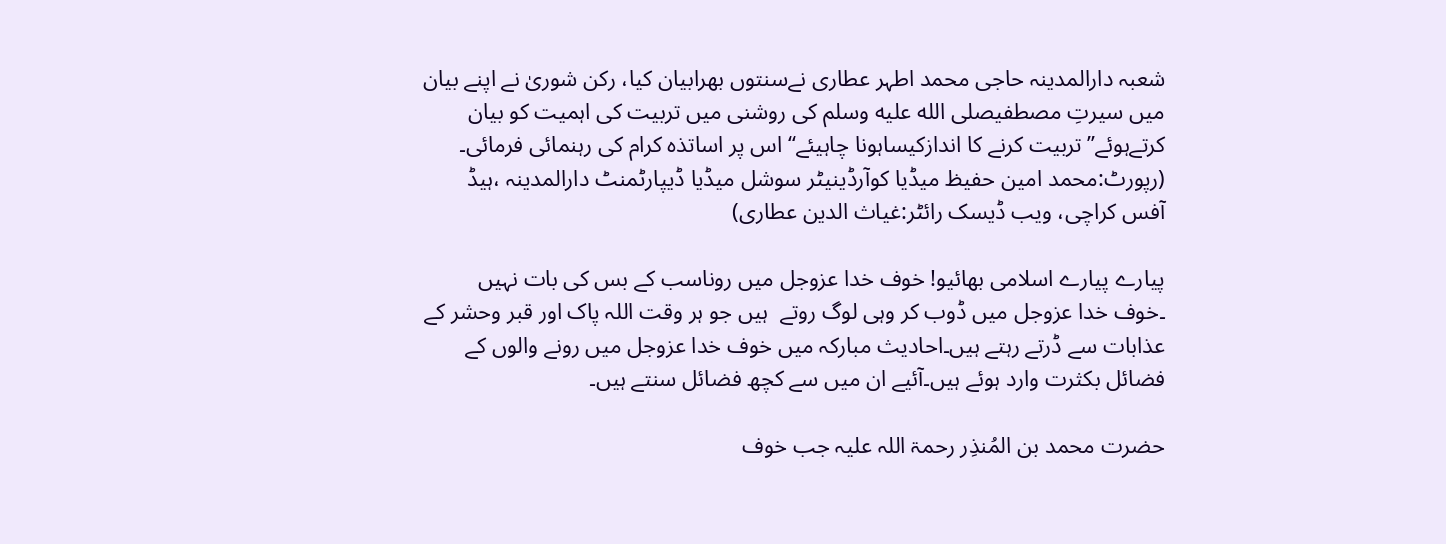شعبہ دارالمدینہ حاجی محمد اطہر عطاری نےسنتوں بھرابیان کیا، رکن شوریٰ نے اپنے بیان میں سیرتِ مصطفیصلى الله عليه وسلم کی روشنی میں تربیت کی اہمیت کو بیان کرتےہوئے’’ تربیت کرنے کا اندازکیساہونا چاہیئے‘‘ اس پر اساتذہ کرام کی رہنمائی فرمائی۔ (رپورٹ:محمد امین حفیظ میڈیا کوآرڈینیٹر سوشل میڈیا ڈیپارٹمنٹ دارالمدینہ ،ہیڈ آفس کراچی، ویب ڈیسک رائٹر:غیاث الدین عطاری)

پیارے پیارے اسلامی بھائیو! خوف خدا عزوجل میں روناسب کے بس کی بات نہیں ۔خوف خدا عزوجل میں ڈوب کر وہی لوگ روتے  ہیں جو ہر وقت اللہ پاک اور قبر وحشر کے عذابات سے ڈرتے رہتے ہیں۔احادیث مبارکہ میں خوف خدا عزوجل میں رونے والوں کے فضائل بکثرت وارد ہوئے ہیں۔آئیے ان میں سے کچھ فضائل سنتے ہیں۔

حضرت محمد بن المُنذِر رحمۃ اللہ علیہ جب خوف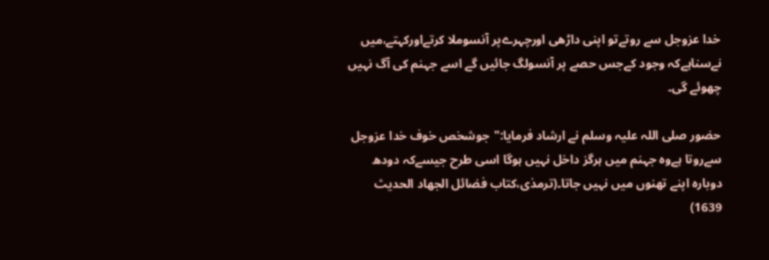خدا عزوجل سے روتےتو اپنی داڑھی اورچہرےپر آنسوملا کرتےاورکہتے،میں نےسناہےکہ وجود کےجس حصے پر آنسولگ جائیں گے اسے جہنم کی آگ نہیں چھوئے گی۔

حضور صلی اللہ علیہ وسلم نے ارشاد فرمایا:"جوشخص خوف خدا عزوجل سےروتا ہےوہ جہنم میں ہرگز داخل نہیں ہوگا اسی طرح جیسےکہ دودھ دوبارہ اپنے تھنوں میں نہیں جاتا۔(ترمذی،کتاب فضائل الجھاد الحدیث 1639)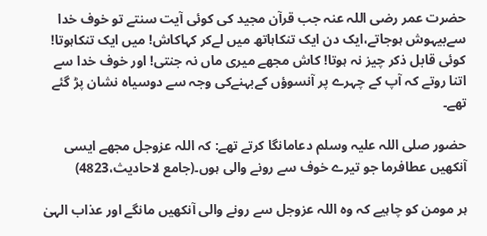حضرت عمر رضی اللہ عنہ جب قرآن مجید کی کوئی آیت سنتے تو خوف خدا سےبیہوش ہوجاتے،ایک دن ایک تنکاہاتھ میں لےکر کہاکاش! میں ایک تنکاہوتا! کوئی قابل ذکر چیز نہ ہوتا! کاش مجھے میری ماں نہ جنتی! اور خوف خدا سے اتنا روتے کہ آپ کے چہرے پر آنسوؤں کےبہنےکی وجہ سے دوسیاہ نشان پڑ گئے تھے۔

حضور صلی اللہ علیہ وسلم دعامانگا کرتے تھے: کہ اللہ عزوجل مجھے ایسی آنکھیں عطافرما جو تیرے خوف سے رونے والی ہوں۔(جامع لاحادیث،4823)

ہر مومن کو چاہیے کہ وہ اللہ عزوجل سے رونے والی آنکھیں مانگے اور عذاب الہیٰ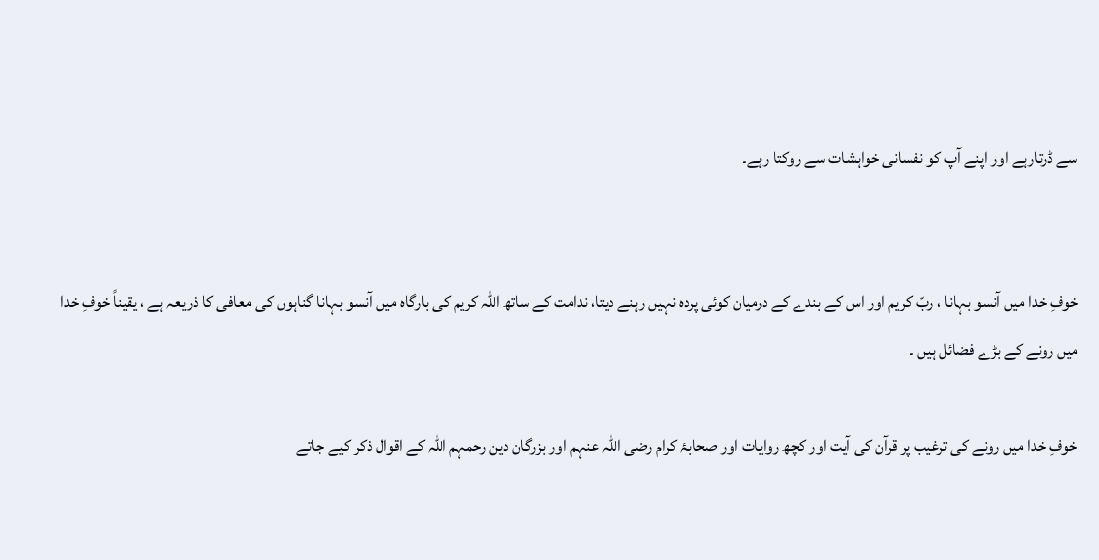سے ڈرتارہے اور اپنے آپ کو نفسانی خواہشات سے روکتا رہے۔


خوفِ خدا میں آنسو بہانا ، ربّ کریم اور اس کے بندے کے درمیان کوئی پردہ نہیں رہنے دیتا، ندامت کے ساتھ اللہ کریم کی بارگاہ میں آنسو بہانا گناہوں کی معافی کا ذریعہ ہے ، یقیناً خوفِ خدا میں رونے کے بڑے فضائل ہیں ۔

خوفِ خدا میں رونے کی ترغیب پر قرآن کی آیت اور کچھ روایات اور صحابۂ کرام رضی اللہ عنہم اور بزرگان دین رحمہم اللہ کے اقوال ذکر کیے جاتے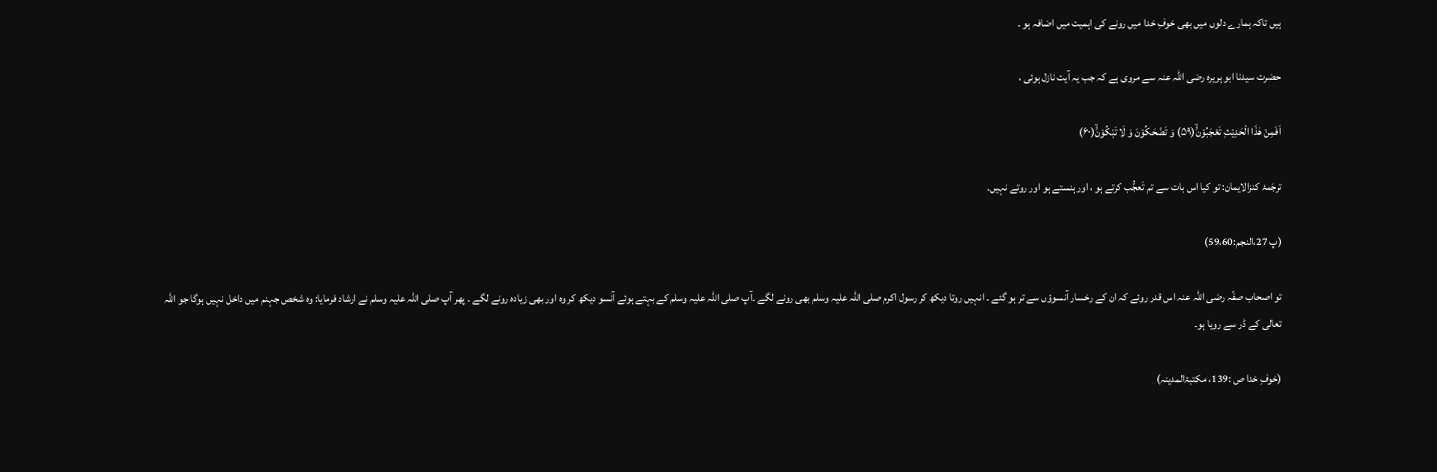ہیں تاکہ ہمارے دلوں میں بھی خوفِ خدا میں رونے کی اہمیت میں اضافہ ہو ۔

حضرت سیدنا ابو ہریرہ رضی اللہ عنہ سے مروی ہے کہ جب یہ آیت نازل ہوئی ،

اَفَمِنْ هٰذَا الْحَدِیْثِ تَعْجَبُوْنَۙ(۵۹) وَ تَضْحَكُوْنَ وَ لَا تَبْكُوْنَۙ(۶۰)

ترجَمۂ کنزالایمان: تو کیا اس بات سے تم تَعجُّب کرتے ہو ، اور ہنستے ہو اور روتے نہیں۔

(پ 27،النجم:59،60)

تو اصحاب صفّہ رضی اللہ عنہ اس قدر روئے کہ ان کے رخسار آنسوؤں سے تر ہو گئے ۔ انہیں روتا دیکھ کر رسول اکرم صلی اللہ علیہ وسلم بھی رونے لگے ۔آپ صلی اللہ علیہ وسلم کے بہتے ہوئے آنسو دیکھ کر وہ اور بھی زیادہ رونے لگے ۔ پھر آپ صلی اللہ علیہ وسلم نے ارشاد فرمایا: وہ شخص جہنم میں داخل نہیں ہوگا جو اللہ تعالی کے ڈر سے رویا ہو۔

(خوفِ خدا ص :139، مکتبۃالمدينہ)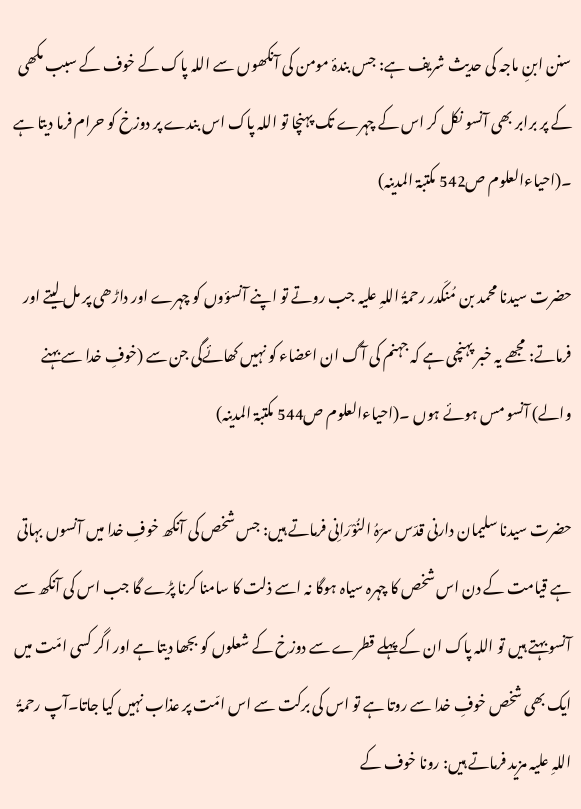سنن ابنِ ماجہ کی حدیث شریف ہے: جس بندۂ مومن کی آنکھوں سے اللہ پاک کے خوف کے سبب مکھی کے پر برابر بھی آنسو نکل کر اس کے چہرے تک پہنچا تو اللہ پاک اس بندے پر دوزخ کو حرام فرما دیتا ہے ۔(احیاءالعلوم ص542 مکتبۃ المدينہ)

حضرت سیدنا محمد بن مُنکَدر رحمۃُ اللہِ علیہ جب روتے تو اپنے آنسؤوں کو چہرے اور داڑھی پر مل لیتے اور فرماتے: مجھے یہ خبر پہنچی ہے کہ جہنم کی آگ ان اعضاء کو نہیں کھائےگی جن سے (خوفِ خدا سے بہنے والے) آنسو مس ہوئے ہوں ۔(احیاءالعلوم ص544 مکتبۃ المدينہ)

حضرت سیدنا سلیمان دارنی قدّس سرّہُ النُوْرَانِی فرماتے ہیں: جس شخص کی آنکھ خوفِ خدا میں آنسوں بہاتی ہے قیامت کے دن اس شخص کا چہرہ سیاہ ہوگا نہ اسے ذلت کا سامنا کرنا پڑے گا جب اس کی آنکھ سے آنسو بہتے ہیں تو اللہ پاک ان کے پہلے قطرے سے دوزخ کے شعلوں کو بجھا دیتا ہے اور اگر کسی امّت میں ایک بھی شخص خوفِ خدا سے روتا ہے تو اس کی برکت سے اس امّت پر عذاب نہیں کیا جاتا۔آپ رحمۃُ اللہِ علیہ مزید فرماتے ہیں: رونا خوف کے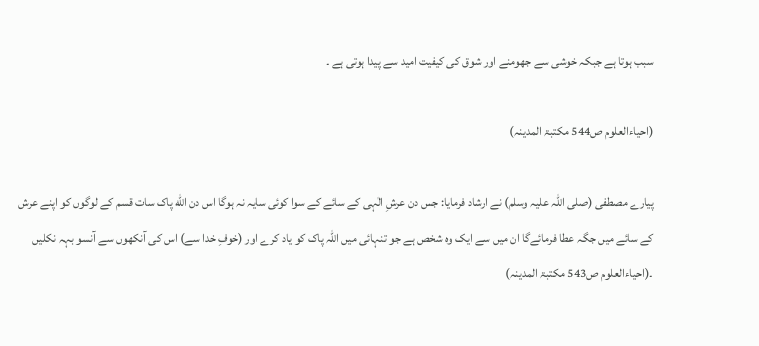سبب ہوتا ہے جبکہ خوشی سے جھومنے اور شوق کی کیفیت امید سے پیدا ہوتی ہے ۔

(احیاءالعلوم ص544 مکتبۃ المدينہ)

پیارے مصطفی (صلی اللہ علیہ وسلم) نے ارشاد فرمایا: جس دن عرشِ الٰہی کے سائے کے سوا کوئی سایہ نہ ہوگا اس دن الله پاک سات قسم کے لوگوں کو اپنے عرش کے سائے میں جگہ عطا فرمائےگا ان میں سے ایک وہ شخص ہے جو تنہائی میں اللہ پاک کو یاد کرے اور (خوفِ خدا سے) اس کی آنکھوں سے آنسو بہہ نکلیں ۔(احیاءالعلوم ص543 مکتبۃ المدينہ)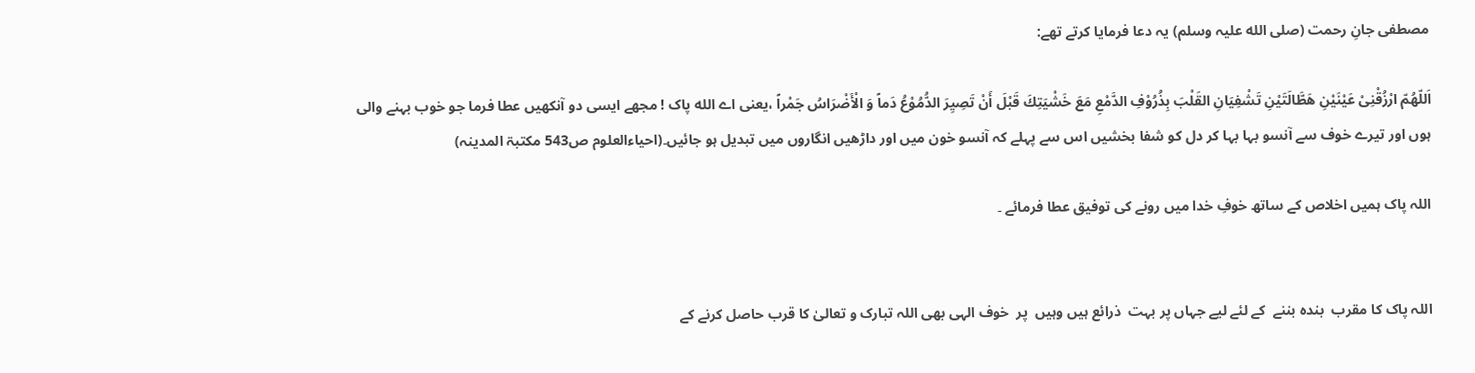مصطفی جانِ رحمت (صلی الله علیہ وسلم) یہ دعا فرمایا کرتے تھے:

اَللّھُمّ ارْزُقْنِیْ عَيْنَيْنِ ھَطَّالَتَيْنِ تَشْفِيَانِ القَلْبَ بِذُرُوْفِ الدَّمْعِ مَعَ خَشْيَتِكَ قَبْلَ أَنْ تَصِيِرَ الدُّمُوْعُ دَماً وَ الْأَضْرَاسُ جَمْراً ،یعنی اے الله پاک ! مجھے ایسی دو آنکھیں عطا فرما جو خوب بہنے والی ہوں اور تیرے خوف سے آنسو بہا بہا کر دل کو شفا بخشیں اس سے پہلے کہ آنسو خون میں اور داڑھیں انگاروں میں تبدیل ہو جائیں۔(احیاءالعلوم ص543 مکتبۃ المدينہ)

اللہ پاک ہمیں اخلاص کے ساتھ خوفِ خدا میں رونے کی توفیق عطا فرمائے ۔


اللہ پاک کا مقرب  بندہ بننے  کے لئے لیے جہاں پر بہت  ذرائع ہیں وہیں  پر  خوف الہی بھی اللہ تبارک و تعالیٰ کا قرب حاصل کرنے کے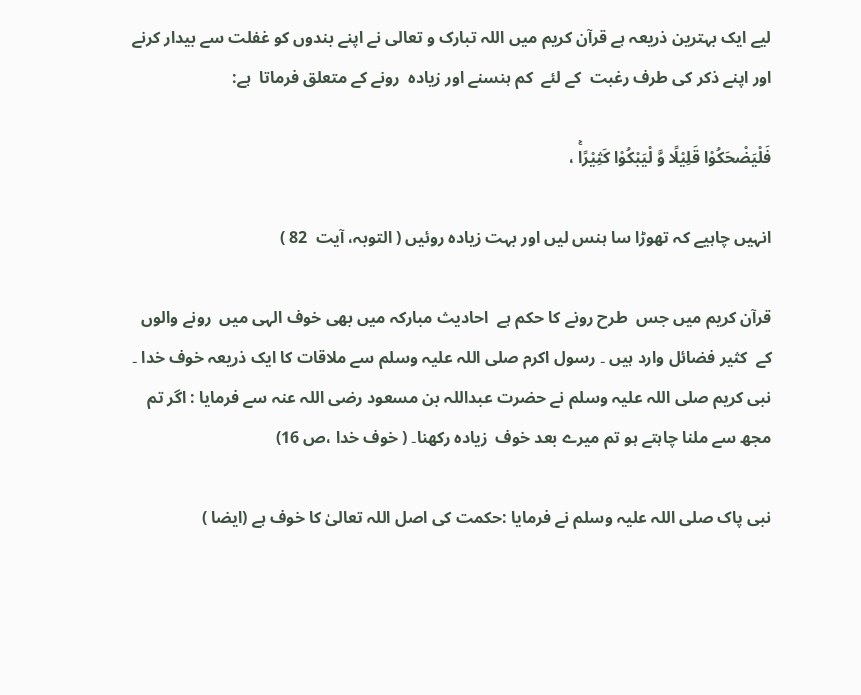لیے ایک بہترین ذریعہ ہے قرآن کریم میں اللہ تبارک و تعالی نے اپنے بندوں کو غفلت سے بیدار کرنے اور اپنے ذکر کی طرف رغبت  کے لئے  کم ہنسنے اور زیادہ  رونے کے متعلق فرماتا  ہے:

فَلْیَضْحَكُوْا قَلِیْلًا وَّ لْیَبْكُوْا كَثِیْرًاۚ ،

انہیں چاہیے کہ تھوڑا سا ہنس لیں اور بہت زیادہ روئیں ( التوبہ، آیت  82 )

قرآن کریم میں جس  طرح رونے کا حکم ہے  احادیث مبارکہ میں بھی خوف الہی میں  رونے والوں کے  کثیر فضائل وارد ہیں ۔ رسول اکرم صلی اللہ علیہ وسلم سے ملاقات کا ایک ذریعہ خوف خدا ۔ نبی کریم صلی اللہ علیہ وسلم نے حضرت عبداللہ بن مسعود رضی اللہ عنہ سے فرمایا : اگر تم مجھ سے ملنا چاہتے ہو تم میرے بعد خوف  زیادہ رکھنا۔ ( خوف خدا ،ص 16)

نبی پاک صلی اللہ علیہ وسلم نے فرمایا :حکمت کی اصل اللہ تعالیٰ کا خوف ہے (ایضا )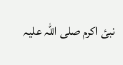نبئ اکرم صلی اللہ علیہ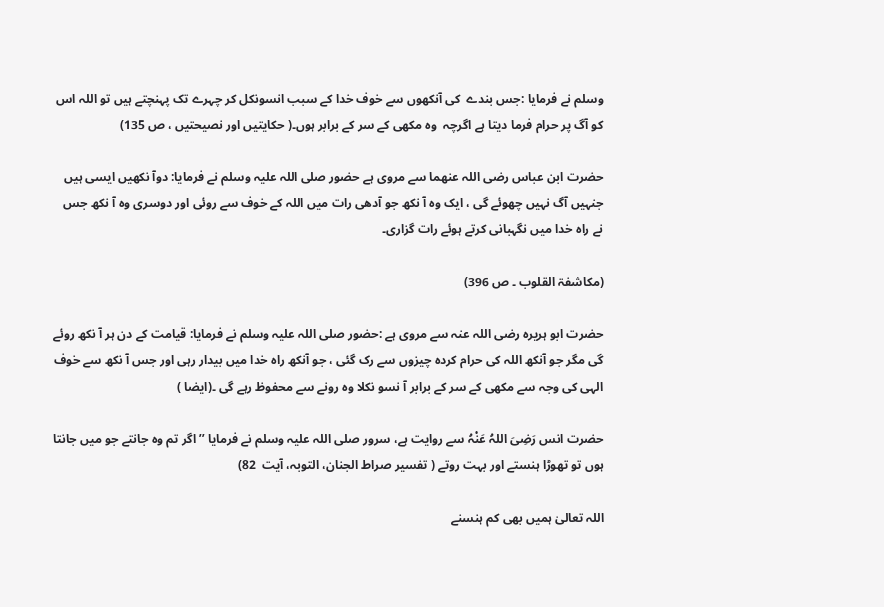وسلم نے فرمایا :جس بندے  کی آنکھوں سے خوف خدا کے سبب انسونکل کر چہرے تک پہنچتے ہیں تو اللہ اس کو آگ پر حرام فرما دیتا ہے اگرچہ  وہ مکھی کے سر کے برابر ہوں۔( حکایتیں اور نصیحتیں ، ص 135)

حضرت ابن عباس رضی اللہ عنھما سے مروی ہے حضور صلی اللہ علیہ وسلم نے فرمایا: دوآ نکھیں ایسی ہیں جنہیں آگ نہیں چھوئے گی ، ایک وہ آ نکھ جو آدھی رات میں اللہ کے خوف سے روئی اور دوسری وہ آ نکھ جس نے راہ خدا میں نگہبانی کرتے ہوئے رات گزاری۔

(مکاشفۃ القلوب ۔ ص 396)

حضرت ابو ہریرہ رضی اللہ عنہ سے مروی ہے :حضور صلی اللہ علیہ وسلم نے فرمایا: قیامت کے دن ہر آ نکھ روئے گی مگر جو آنکھ اللہ کی حرام کردہ چیزوں سے رک گئی ، جو آنکھ راہ خدا میں بیدار رہی اور جس آ نکھ سے خوف الہی کی وجہ سے مکھی کے سر کے برابر آ نسو نکلا وہ رونے سے محفوظ رہے گی ۔(ایضا )

حضرت انس رَضِیَ اللہُ عَنْہُ سے روایت ہے، سرور صلی اللہ علیہ وسلم نے فرمایا ’’ اگر تم وہ جانتے جو میں جانتا ہوں تو تھوڑا ہنستے اور بہت روتے ( تفسیر صراط الجنان، التوبہ، آیت  82)

اللہ تعالیٰ ہمیں بھی کم ہنسنے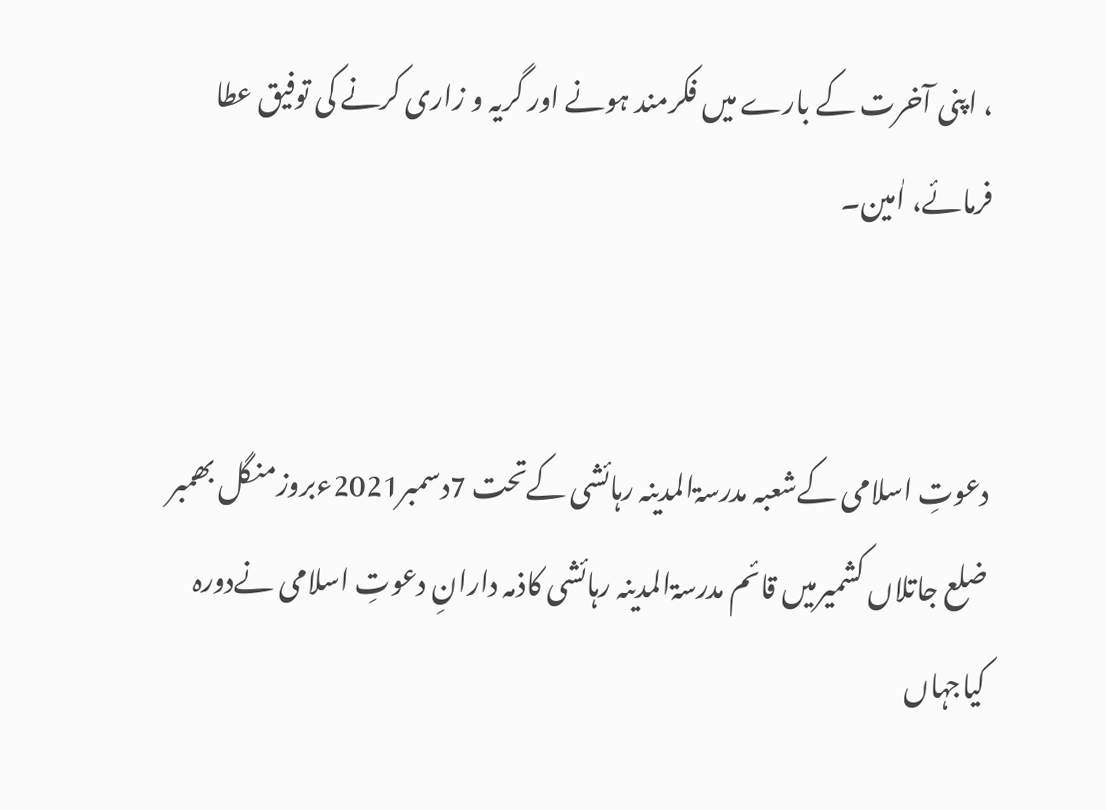، اپنی آخرت کے بارے میں فکرمند ہونے اور گریہ و زاری کرنے کی توفیق عطا فرمائے، اٰمین۔


دعوتِ اسلامی کےشعبہ مدرسۃالمدینہ رہائشی کےتحت 7دسمبر2021ءبروزمنگل بھمبر ضلع جاتلاں کشمیرمیں قائم مدرسۃالمدینہ رہائشی کاذمہ دارانِ دعوتِ اسلامی نےدورہ کیاجہاں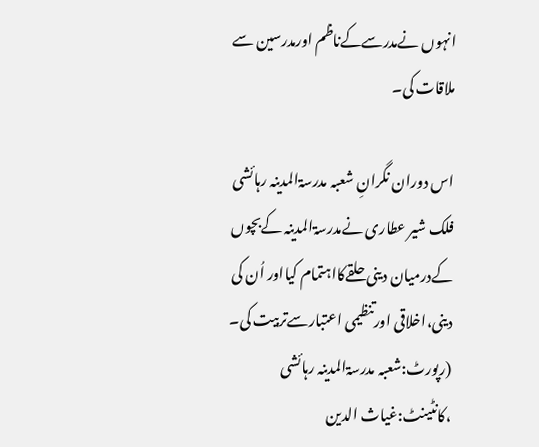انہوں نےمدرسےکےناظم اورمدرسین سے ملاقات کی۔

اس دوران نگرانِ شعبہ مدرسۃالمدینہ رہائشی فلک شیر عطاری نےمدرسۃالمدینہ کےبچوں کےدرمیان دینی حلقےکااہتمام کیااور اُن کی دینی،اخلاقی اورتنظیمی اعتبارسےتربیت کی۔ (رپورٹ:شعبہ مدرسۃالمدینہ رہائشی ،کانٹینٹ:غیاث الدین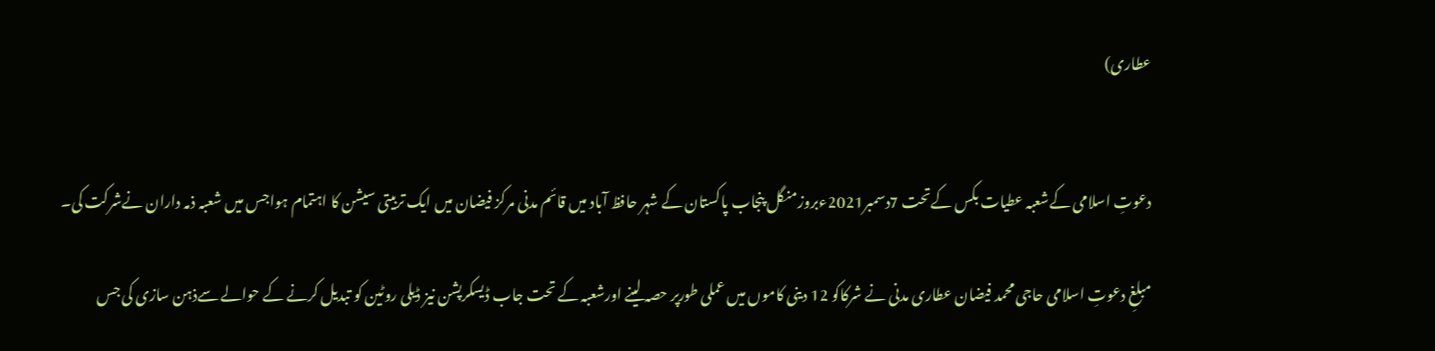عطاری)


دعوتِ اسلامی کےشعبہ عطیات بکس کےتحت 7دسمبر2021ءبروزمنگل پنجاب پاکستان کے شہر حافظ آباد میں قائم مدنی مرکز فیضان میں ایک تربیتی سیشن کا اہتمام ہواجس میں شعبہ ذمہ داران نےشرکت کی۔

مبلغِ دعوتِ اسلامی حاجی محمد فیضان عطاری مدنی نے شرکاکو 12 دینی کاموں میں عملی طورپر حصہ لینے اورشعبہ کے تحت جاب ڈیسکرپشن نیز ڈیلی روٹین کو تبدیل کرنے کے حوالے سےذہن سازی کی جس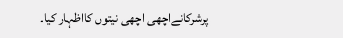پرشرکانےاچھی اچھی نیتوں کااظہار کیا۔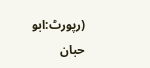(رپورٹ:ابو حبان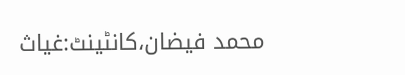محمد فیضان،کانٹینٹ:غیاث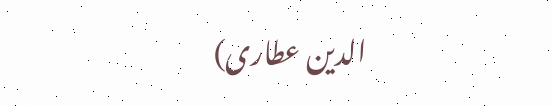الدین عطاری)